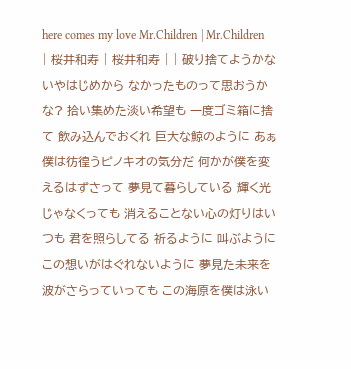here comes my love Mr.Children | Mr.Children | 桜井和寿 | 桜井和寿 | | 破り捨てようかな いやはじめから なかったものって思おうかな? 拾い集めた淡い希望も 一度ゴミ箱に捨て 飲み込んでおくれ 巨大な鯨のように あぁ僕は彷徨うピノキオの気分だ 何かが僕を変えるはずさって 夢見て暮らしている 輝く光じゃなくっても 消えることない心の灯りはいつも 君を照らしてる 祈るように 叫ぶように この想いがはぐれないように 夢見た未来を波がさらっていっても この海原を僕は泳い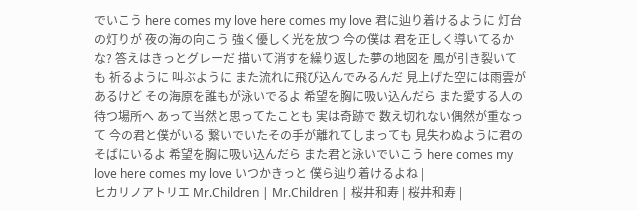でいこう here comes my love here comes my love 君に辿り着けるように 灯台の灯りが 夜の海の向こう 強く優しく光を放つ 今の僕は 君を正しく導いてるかな? 答えはきっとグレーだ 描いて消すを繰り返した夢の地図を 風が引き裂いても 祈るように 叫ぶように また流れに飛び込んでみるんだ 見上げた空には雨雲があるけど その海原を誰もが泳いでるよ 希望を胸に吸い込んだら また愛する人の待つ場所へ あって当然と思ってたことも 実は奇跡で 数え切れない偶然が重なって 今の君と僕がいる 繋いでいたその手が離れてしまっても 見失わぬように君のそばにいるよ 希望を胸に吸い込んだら また君と泳いでいこう here comes my love here comes my love いつかきっと 僕ら辿り着けるよね |
ヒカリノアトリエ Mr.Children | Mr.Children | 桜井和寿 | 桜井和寿 |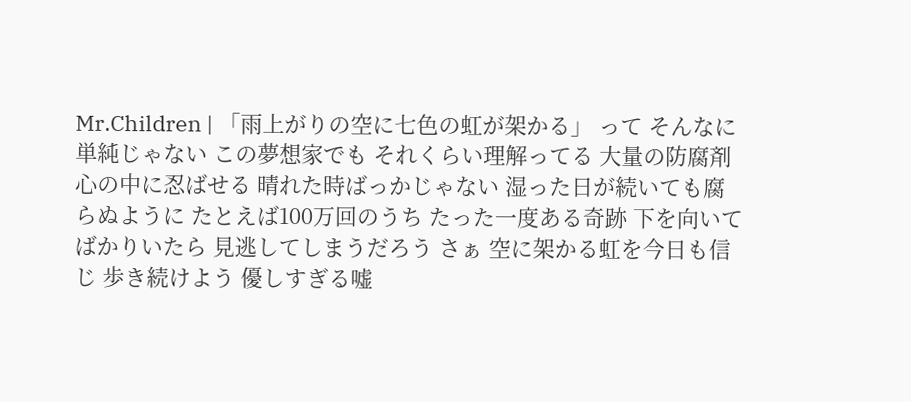Mr.Children | 「雨上がりの空に七色の虹が架かる」 って そんなに単純じゃない この夢想家でも それくらい理解ってる 大量の防腐剤 心の中に忍ばせる 晴れた時ばっかじゃない 湿った日が続いても腐らぬように たとえば100万回のうち たった一度ある奇跡 下を向いてばかりいたら 見逃してしまうだろう さぁ 空に架かる虹を今日も信じ 歩き続けよう 優しすぎる嘘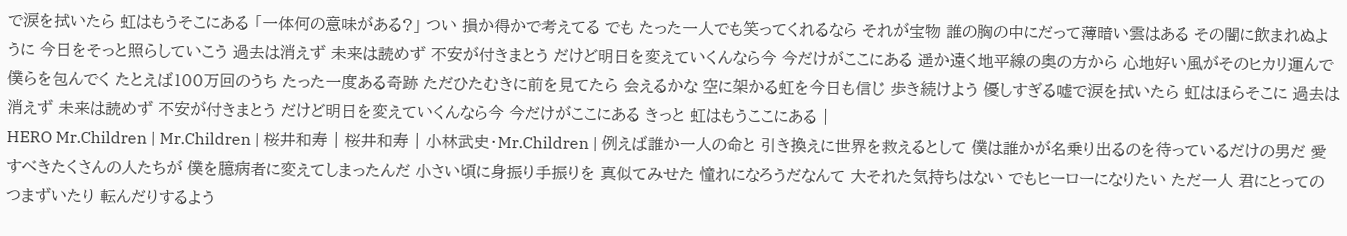で涙を拭いたら 虹はもうそこにある 「一体何の意味がある?」 つい 損か得かで考えてる でも たった一人でも笑ってくれるなら それが宝物 誰の胸の中にだって薄暗い雲はある その闇に飲まれぬように 今日をそっと照らしていこう 過去は消えず 未来は読めず 不安が付きまとう だけど明日を変えていくんなら今 今だけがここにある 遥か遠く地平線の奥の方から 心地好い風がそのヒカリ運んで 僕らを包んでく たとえば100万回のうち たった一度ある奇跡 ただひたむきに前を見てたら 会えるかな 空に架かる虹を今日も信じ 歩き続けよう 優しすぎる嘘で涙を拭いたら 虹はほらそこに 過去は消えず 未来は読めず 不安が付きまとう だけど明日を変えていくんなら今 今だけがここにある きっと 虹はもうここにある |
HERO Mr.Children | Mr.Children | 桜井和寿 | 桜井和寿 | 小林武史・Mr.Children | 例えば誰か一人の命と 引き換えに世界を救えるとして 僕は誰かが名乗り出るのを待っているだけの男だ 愛すべきたくさんの人たちが 僕を臆病者に変えてしまったんだ 小さい頃に身振り手振りを 真似てみせた 憧れになろうだなんて 大それた気持ちはない でもヒーローになりたい ただ一人 君にとっての つまずいたり 転んだりするよう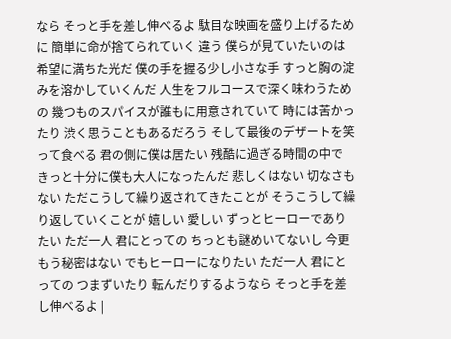なら そっと手を差し伸べるよ 駄目な映画を盛り上げるために 簡単に命が捨てられていく 違う 僕らが見ていたいのは 希望に満ちた光だ 僕の手を握る少し小さな手 すっと胸の淀みを溶かしていくんだ 人生をフルコースで深く味わうための 幾つものスパイスが誰もに用意されていて 時には苦かったり 渋く思うこともあるだろう そして最後のデザートを笑って食べる 君の側に僕は居たい 残酷に過ぎる時間の中で きっと十分に僕も大人になったんだ 悲しくはない 切なさもない ただこうして繰り返されてきたことが そうこうして繰り返していくことが 嬉しい 愛しい ずっとヒーローでありたい ただ一人 君にとっての ちっとも謎めいてないし 今更もう秘密はない でもヒーローになりたい ただ一人 君にとっての つまずいたり 転んだりするようなら そっと手を差し伸べるよ |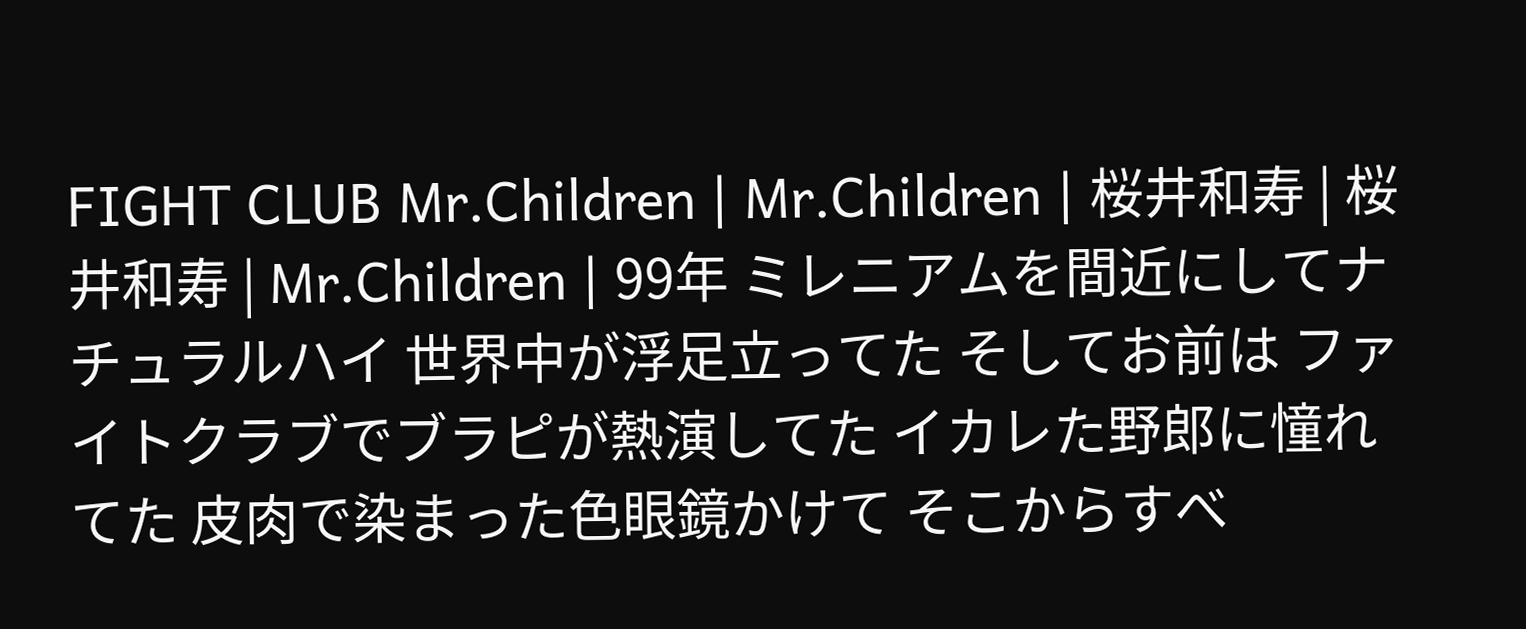FIGHT CLUB Mr.Children | Mr.Children | 桜井和寿 | 桜井和寿 | Mr.Children | 99年 ミレニアムを間近にしてナチュラルハイ 世界中が浮足立ってた そしてお前は ファイトクラブでブラピが熱演してた イカレた野郎に憧れてた 皮肉で染まった色眼鏡かけて そこからすべ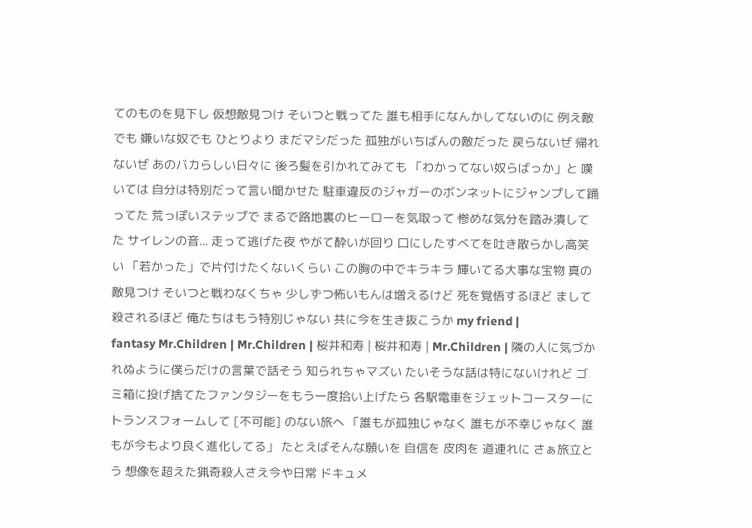てのものを見下し 仮想敵見つけ そいつと戦ってた 誰も相手になんかしてないのに 例え敵でも 嫌いな奴でも ひとりより まだマシだった 孤独がいちばんの敵だった 戻らないぜ 帰れないぜ あのバカらしい日々に 後ろ髪を引かれてみても 「わかってない奴らばっか」と 嘆いては 自分は特別だって言い聞かせた 駐車違反のジャガーのボンネットにジャンプして踊ってた 荒っぽいステップで まるで路地裏のヒーローを気取って 惨めな気分を踏み潰してた サイレンの音... 走って逃げた夜 やがて酔いが回り 口にしたすべてを吐き散らかし高笑い 「若かった」で片付けたくないくらい この胸の中でキラキラ 輝いてる大事な宝物 真の敵見つけ そいつと戦わなくちゃ 少しずつ怖いもんは増えるけど 死を覚悟するほど まして殺されるほど 俺たちはもう特別じゃない 共に今を生き抜こうか my friend |
fantasy Mr.Children | Mr.Children | 桜井和寿 | 桜井和寿 | Mr.Children | 隣の人に気づかれぬように僕らだけの言葉で話そう 知られちゃマズい たいそうな話は特にないけれど ゴミ箱に投げ捨てたファンタジーをもう一度拾い上げたら 各駅電車をジェットコースターにトランスフォームして [不可能] のない旅へ 「誰もが孤独じゃなく 誰もが不幸じゃなく 誰もが今もより良く進化してる」 たとえばそんな願いを 自信を 皮肉を 道連れに さぁ旅立とう 想像を超えた猟奇殺人さえ今や日常 ドキュメ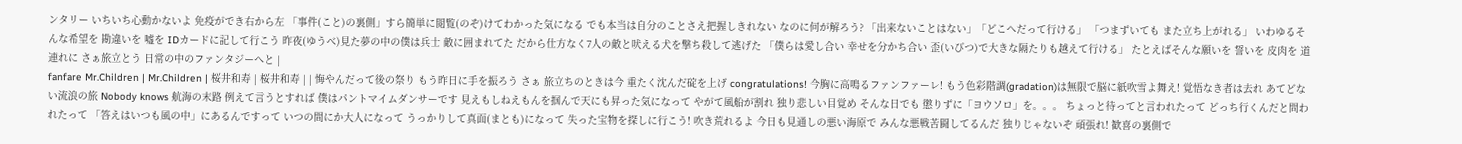ンタリー いちいち心動かないよ 免疫ができ右から左 「事件(こと)の裏側」すら簡単に閲覧(のぞ)けてわかった気になる でも本当は自分のことさえ把握しきれない なのに何が解ろう? 「出来ないことはない」「どこへだって行ける」 「つまずいても また立ち上がれる」 いわゆるそんな希望を 勘違いを 嘘を IDカードに記して行こう 昨夜(ゆうべ)見た夢の中の僕は兵士 敵に囲まれてた だから仕方なく7人の敵と吠える犬を撃ち殺して逃げた 「僕らは愛し合い 幸せを分かち合い 歪(いびつ)で大きな隔たりも越えて行ける」 たとえばそんな願いを 誓いを 皮肉を 道連れに さぁ旅立とう 日常の中のファンタジーへと |
fanfare Mr.Children | Mr.Children | 桜井和寿 | 桜井和寿 | | 悔やんだって後の祭り もう昨日に手を振ろう さぁ 旅立ちのときは今 重たく沈んだ碇を上げ congratulations! 今胸に高鳴るファンファーレ! もう色彩階調(gradation)は無限で脳に紙吹雪よ舞え! 覚悟なき者は去れ あてどない流浪の旅 Nobody knows 航海の末路 例えて言うとすれば 僕はパントマイムダンサーです 見えもしねえもんを掴んで天にも昇った気になって やがて風船が割れ 独り悲しい目覚め そんな日でも 懲りずに「ヨウソロ」を。。。 ちょっと待ってと言われたって どっち行くんだと問われたって 「答えはいつも風の中」にあるんですって いつの間にか大人になって うっかりして真面(まとも)になって 失った宝物を探しに行こう! 吹き荒れるよ 今日も見通しの悪い海原で みんな悪戦苦闘してるんだ 独りじゃないぞ 頑張れ! 歓喜の裏側で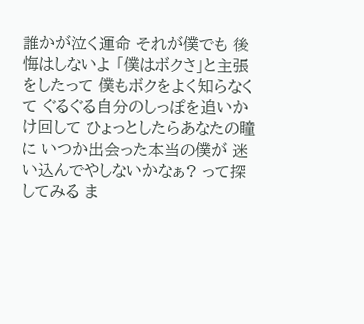誰かが泣く運命 それが僕でも 後悔はしないよ 「僕はボクさ」と主張をしたって 僕もボクをよく知らなくて ぐるぐる自分のしっぽを追いかけ回して ひょっとしたらあなたの瞳に いつか出会った本当の僕が 迷い込んでやしないかなぁ? って探してみる ま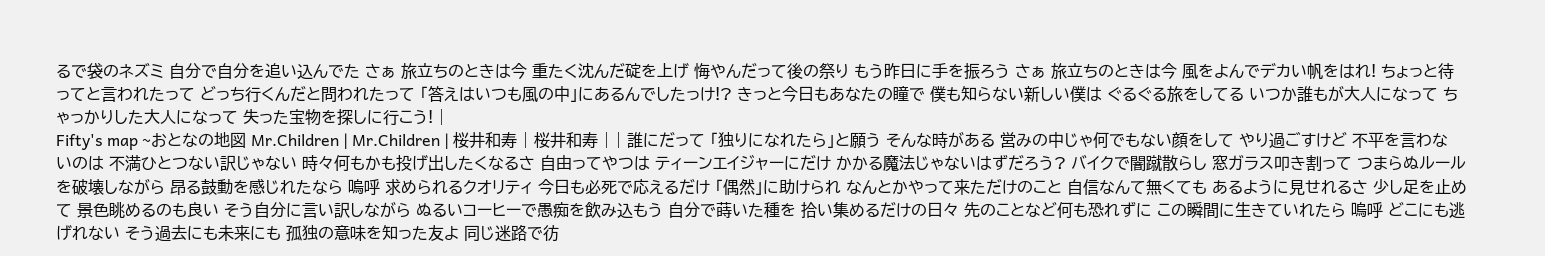るで袋のネズミ 自分で自分を追い込んでた さぁ 旅立ちのときは今 重たく沈んだ碇を上げ 悔やんだって後の祭り もう昨日に手を振ろう さぁ 旅立ちのときは今 風をよんでデカい帆をはれ! ちょっと待ってと言われたって どっち行くんだと問われたって 「答えはいつも風の中」にあるんでしたっけ!? きっと今日もあなたの瞳で 僕も知らない新しい僕は ぐるぐる旅をしてる いつか誰もが大人になって ちゃっかりした大人になって 失った宝物を探しに行こう! |
Fifty's map ~おとなの地図 Mr.Children | Mr.Children | 桜井和寿 | 桜井和寿 | | 誰にだって 「独りになれたら」と願う そんな時がある 営みの中じゃ何でもない顔をして やり過ごすけど 不平を言わないのは 不満ひとつない訳じゃない 時々何もかも投げ出したくなるさ 自由ってやつは ティーンエイジャーにだけ かかる魔法じゃないはずだろう? バイクで闇蹴散らし 窓ガラス叩き割って つまらぬルールを破壊しながら 昂る鼓動を感じれたなら 嗚呼 求められるクオリティ 今日も必死で応えるだけ 「偶然」に助けられ なんとかやって来ただけのこと 自信なんて無くても あるように見せれるさ 少し足を止めて 景色眺めるのも良い そう自分に言い訳しながら ぬるいコーヒーで愚痴を飲み込もう 自分で蒔いた種を 拾い集めるだけの日々 先のことなど何も恐れずに この瞬間に生きていれたら 嗚呼 どこにも逃げれない そう過去にも未来にも 孤独の意味を知った友よ 同じ迷路で彷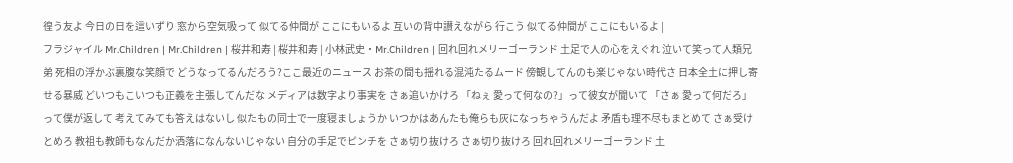徨う友よ 今日の日を這いずり 窓から空気吸って 似てる仲間が ここにもいるよ 互いの背中讃えながら 行こう 似てる仲間が ここにもいるよ |
フラジャイル Mr.Children | Mr.Children | 桜井和寿 | 桜井和寿 | 小林武史・Mr.Children | 回れ回れメリーゴーランド 土足で人の心をえぐれ 泣いて笑って人類兄弟 死相の浮かぶ裏腹な笑顔で どうなってるんだろう?ここ最近のニュース お茶の間も揺れる混沌たるムード 傍観してんのも楽じゃない時代さ 日本全土に押し寄せる暴威 どいつもこいつも正義を主張してんだな メディアは数字より事実を さぁ追いかけろ 「ねぇ 愛って何なの?」って彼女が聞いて 「さぁ 愛って何だろ」って僕が返して 考えてみても答えはないし 似たもの同士で一度寝ましょうか いつかはあんたも俺らも灰になっちゃうんだよ 矛盾も理不尽もまとめて さぁ受けとめろ 教祖も教師もなんだか洒落になんないじゃない 自分の手足でピンチを さぁ切り抜けろ さぁ切り抜けろ 回れ回れメリーゴーランド 土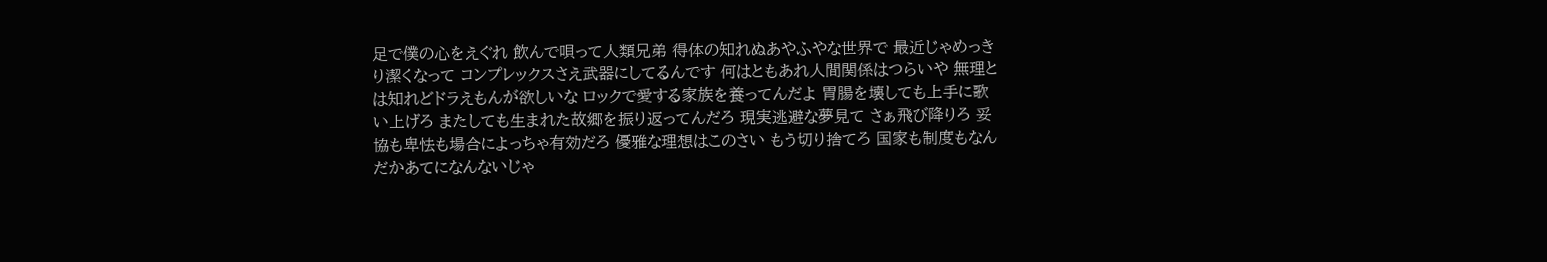足で僕の心をえぐれ 飲んで唄って人類兄弟 得体の知れぬあやふやな世界で 最近じゃめっきり潔くなって コンプレックスさえ武器にしてるんです 何はともあれ人間関係はつらいや 無理とは知れどドラえもんが欲しいな ロックで愛する家族を養ってんだよ 胃腸を壊しても上手に歌い上げろ またしても生まれた故郷を振り返ってんだろ 現実逃避な夢見て さぁ飛び降りろ 妥協も卑怯も場合によっちゃ有効だろ 優雅な理想はこのさい もう切り捨てろ 国家も制度もなんだかあてになんないじゃ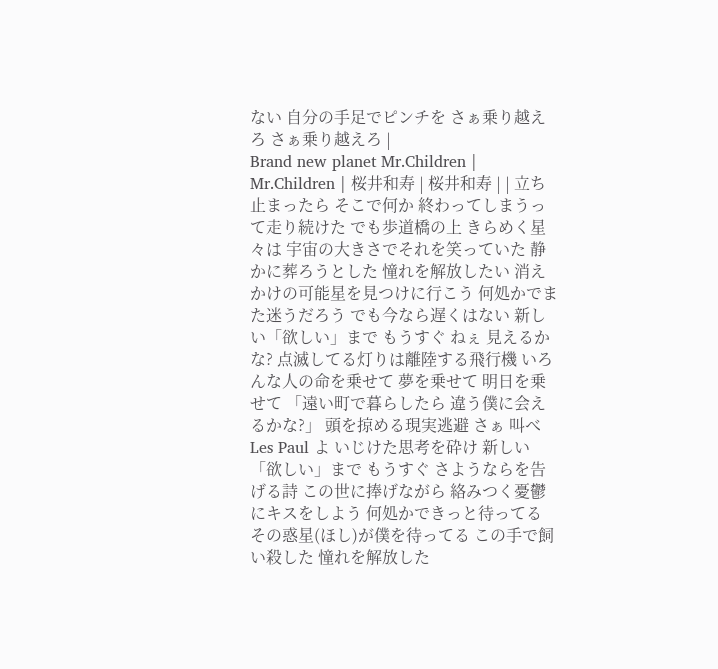ない 自分の手足でピンチを さぁ乗り越えろ さぁ乗り越えろ |
Brand new planet Mr.Children | Mr.Children | 桜井和寿 | 桜井和寿 | | 立ち止まったら そこで何か 終わってしまうって走り続けた でも歩道橋の上 きらめく星々は 宇宙の大きさでそれを笑っていた 静かに葬ろうとした 憧れを解放したい 消えかけの可能星を見つけに行こう 何処かでまた迷うだろう でも今なら遅くはない 新しい「欲しい」まで もうすぐ ねぇ 見えるかな? 点滅してる灯りは離陸する飛行機 いろんな人の命を乗せて 夢を乗せて 明日を乗せて 「遠い町で暮らしたら 違う僕に会えるかな?」 頭を掠める現実逃避 さぁ 叫べ Les Paul よ いじけた思考を砕け 新しい「欲しい」まで もうすぐ さようならを告げる詩 この世に捧げながら 絡みつく憂鬱にキスをしよう 何処かできっと待ってる その惑星(ほし)が僕を待ってる この手で飼い殺した 憧れを解放した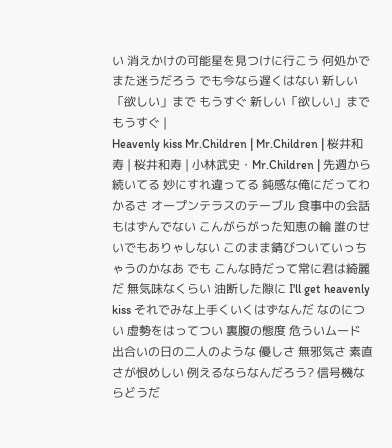い 消えかけの可能星を見つけに行こう 何処かでまた迷うだろう でも今なら遅くはない 新しい「欲しい」まで もうすぐ 新しい「欲しい」まで もうすぐ |
Heavenly kiss Mr.Children | Mr.Children | 桜井和寿 | 桜井和寿 | 小林武史・Mr.Children | 先週から続いてる 妙にすれ違ってる 鈍感な俺にだってわかるさ オープンテラスのテーブル 食事中の会話もはずんでない こんがらがった知恵の輪 誰のせいでもありゃしない このまま錆びついていっちゃうのかなあ でも こんな時だって常に君は綺麗だ 無気味なくらい 油断した隙に I'll get heavenly kiss それでみな上手くいくはずなんだ なのについ 虚勢をはってつい 裏腹の態度 危ういムード 出合いの日の二人のような 優しさ 無邪気さ 素直さが恨めしい 例えるならなんだろう? 信号機ならどうだ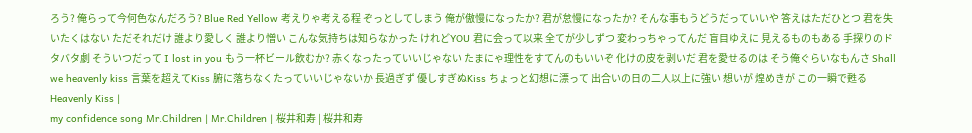ろう? 俺らって今何色なんだろう? Blue Red Yellow 考えりゃ考える程 ぞっとしてしまう 俺が傲慢になったか? 君が怠慢になったか? そんな事もうどうだっていいや 答えはただひとつ 君を失いたくはない ただそれだけ 誰より愛しく 誰より憎い こんな気持ちは知らなかった けれどYOU 君に会って以来 全てが少しずつ 変わっちゃってんだ 盲目ゆえに 見えるものもある 手探りのドタバタ劇 そういつだって I lost in you もう一杯ビール飲むか? 赤くなったっていいじゃない たまにゃ理性をすてんのもいいぞ 化けの皮を剥いだ 君を愛せるのは そう俺ぐらいなもんさ Shall we heavenly kiss 言葉を超えてKiss 腑に落ちなくたっていいじゃないか 長過ぎず 優しすぎぬKiss ちょっと幻想に漂って 出合いの日の二人以上に強い 想いが 煌めきが この一瞬で甦る Heavenly Kiss |
my confidence song Mr.Children | Mr.Children | 桜井和寿 | 桜井和寿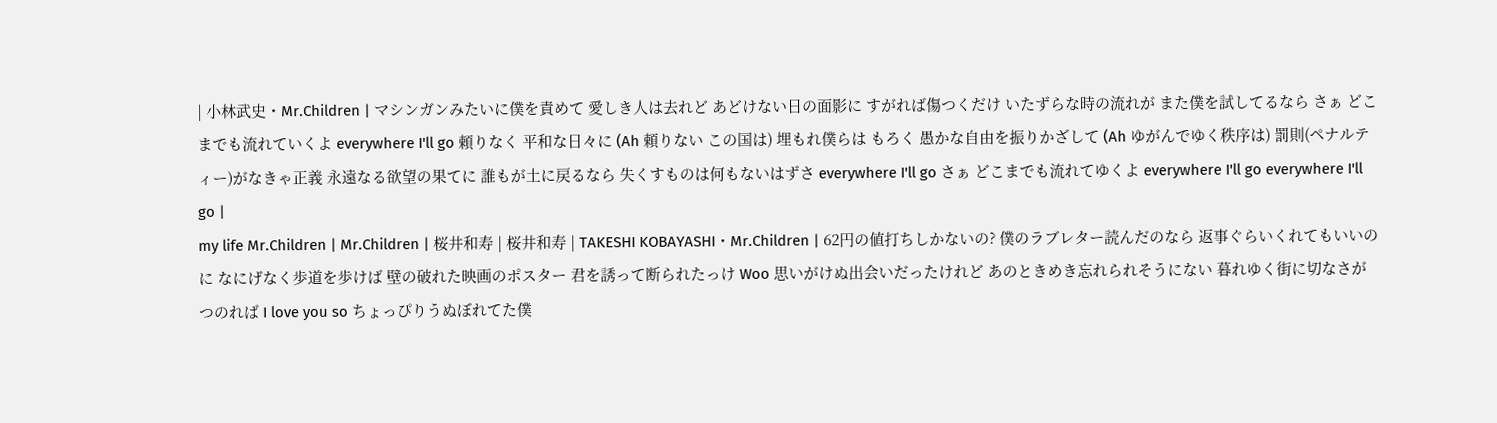| 小林武史・Mr.Children | マシンガンみたいに僕を責めて 愛しき人は去れど あどけない日の面影に すがれば傷つくだけ いたずらな時の流れが また僕を試してるなら さぁ どこまでも流れていくよ everywhere I'll go 頼りなく 平和な日々に (Ah 頼りない この国は) 埋もれ僕らは もろく 愚かな自由を振りかざして (Ah ゆがんでゆく秩序は) 罰則(ペナルティー)がなきゃ正義 永遠なる欲望の果てに 誰もが土に戻るなら 失くすものは何もないはずさ everywhere I'll go さぁ どこまでも流れてゆくよ everywhere I'll go everywhere I'll go |
my life Mr.Children | Mr.Children | 桜井和寿 | 桜井和寿 | TAKESHI KOBAYASHI・Mr.Children | 62円の値打ちしかないの? 僕のラブレター読んだのなら 返事ぐらいくれてもいいのに なにげなく歩道を歩けば 壁の破れた映画のポスター 君を誘って断られたっけ Woo 思いがけぬ出会いだったけれど あのときめき忘れられそうにない 暮れゆく街に切なさがつのれば I love you so ちょっぴりうぬぼれてた僕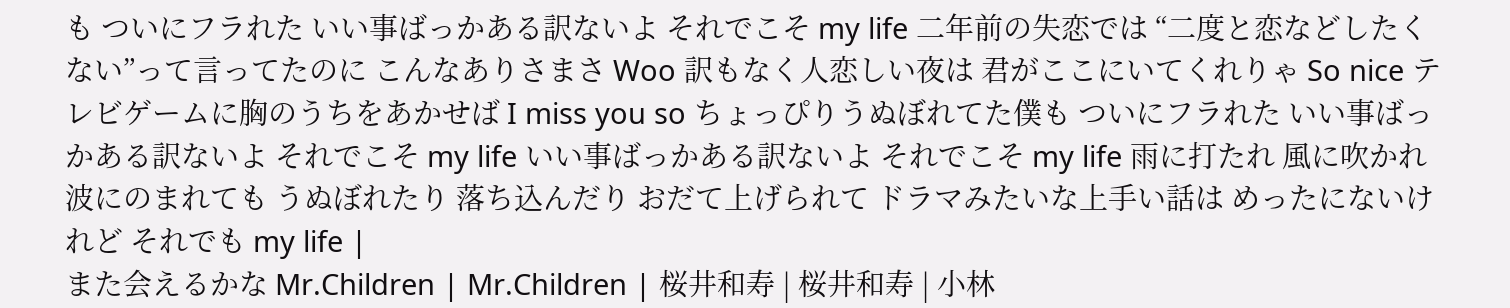も ついにフラれた いい事ばっかある訳ないよ それでこそ my life 二年前の失恋では “二度と恋などしたくない”って言ってたのに こんなありさまさ Woo 訳もなく人恋しい夜は 君がここにいてくれりゃ So nice テレビゲームに胸のうちをあかせば I miss you so ちょっぴりうぬぼれてた僕も ついにフラれた いい事ばっかある訳ないよ それでこそ my life いい事ばっかある訳ないよ それでこそ my life 雨に打たれ 風に吹かれ 波にのまれても うぬぼれたり 落ち込んだり おだて上げられて ドラマみたいな上手い話は めったにないけれど それでも my life |
また会えるかな Mr.Children | Mr.Children | 桜井和寿 | 桜井和寿 | 小林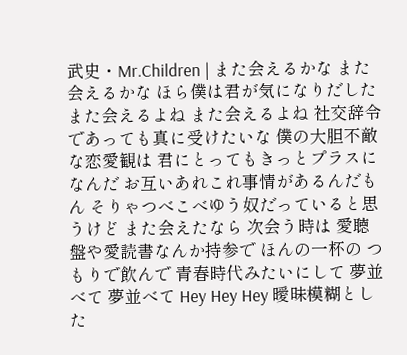武史・Mr.Children | また会えるかな また会えるかな ほら僕は君が気になりだした また会えるよね また会えるよね 社交辞令であっても真に受けたいな 僕の大胆不敵な恋愛観は 君にとってもきっとプラスになんだ お互いあれこれ事情があるんだもん そりゃつべこべゆう奴だっていると思うけど また会えたなら 次会う時は 愛聴盤や愛読書なんか持参で ほんの一杯の つもりで飲んで 青春時代みたいにして 夢並べて 夢並べて Hey Hey Hey 曖昧模糊とした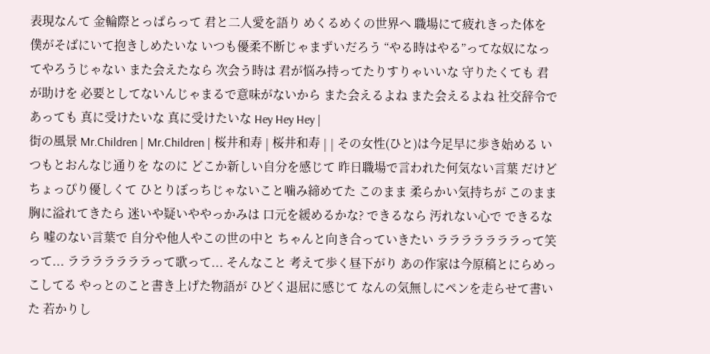表現なんて 金輪際とっぱらって 君と二人愛を語り めくるめくの世界へ 職場にて疲れきった体を 僕がそばにいて抱きしめたいな いつも優柔不断じゃまずいだろう “やる時はやる”ってな奴になってやろうじゃない また会えたなら 次会う時は 君が悩み持ってたりすりゃいいな 守りたくても 君が助けを 必要としてないんじゃまるで意味がないから また会えるよね また会えるよね 社交辞令であっても 真に受けたいな 真に受けたいな Hey Hey Hey |
街の風景 Mr.Children | Mr.Children | 桜井和寿 | 桜井和寿 | | その女性(ひと)は今足早に歩き始める いつもとおんなじ通りを なのに どこか新しい自分を感じて 昨日職場で言われた何気ない言葉 だけどちょっぴり優しくて ひとりぼっちじゃないこと噛み締めてた このまま 柔らかい気持ちが このまま 胸に溢れてきたら 迷いや疑いややっかみは 口元を緩めるかな? できるなら 汚れない心で できるなら 嘘のない言葉で 自分や他人やこの世の中と ちゃんと向き合っていきたい ラララララララって笑って... ラララララララって歌って... そんなこと 考えて歩く昼下がり あの作家は今原稿とにらめっこしてる やっとのこと書き上げた物語が ひどく退屈に感じて なんの気無しにペンを走らせて書いた 若かりし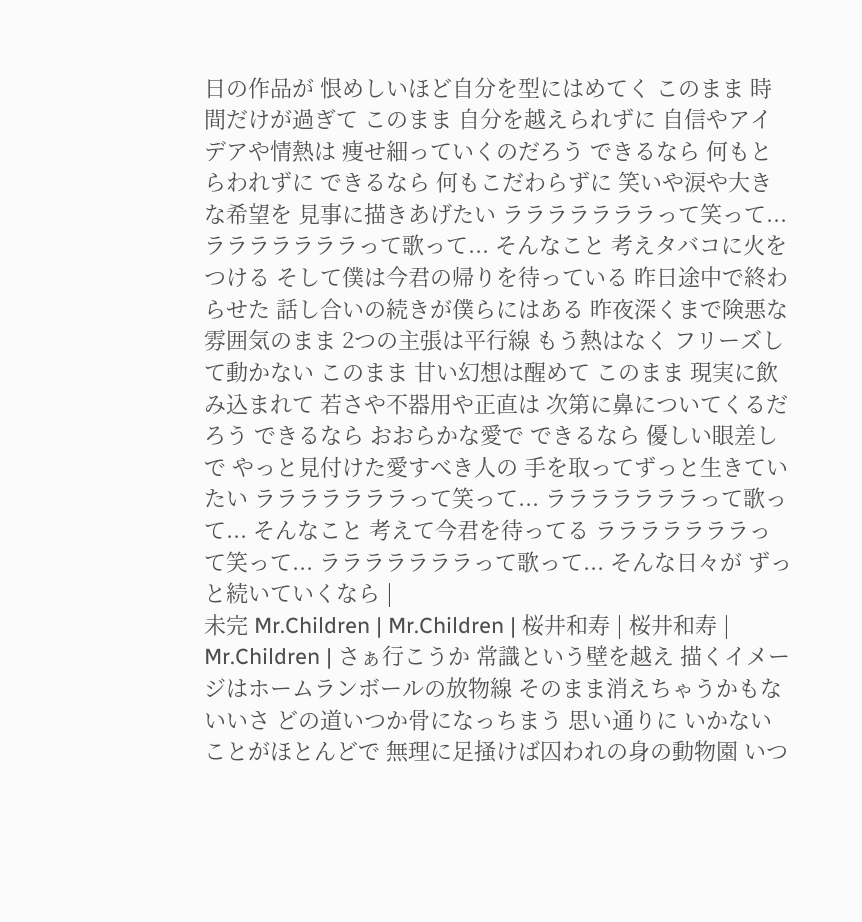日の作品が 恨めしいほど自分を型にはめてく このまま 時間だけが過ぎて このまま 自分を越えられずに 自信やアイデアや情熱は 痩せ細っていくのだろう できるなら 何もとらわれずに できるなら 何もこだわらずに 笑いや涙や大きな希望を 見事に描きあげたい ラララララララって笑って... ラララララララって歌って... そんなこと 考えタバコに火をつける そして僕は今君の帰りを待っている 昨日途中で終わらせた 話し合いの続きが僕らにはある 昨夜深くまで険悪な雰囲気のまま 2つの主張は平行線 もう熱はなく フリーズして動かない このまま 甘い幻想は醒めて このまま 現実に飲み込まれて 若さや不器用や正直は 次第に鼻についてくるだろう できるなら おおらかな愛で できるなら 優しい眼差しで やっと見付けた愛すべき人の 手を取ってずっと生きていたい ラララララララって笑って... ラララララララって歌って... そんなこと 考えて今君を待ってる ラララララララって笑って... ラララララララって歌って... そんな日々が ずっと続いていくなら |
未完 Mr.Children | Mr.Children | 桜井和寿 | 桜井和寿 | Mr.Children | さぁ行こうか 常識という壁を越え 描くイメージはホームランボールの放物線 そのまま消えちゃうかもな いいさ どの道いつか骨になっちまう 思い通りに いかないことがほとんどで 無理に足掻けば囚われの身の動物園 いつ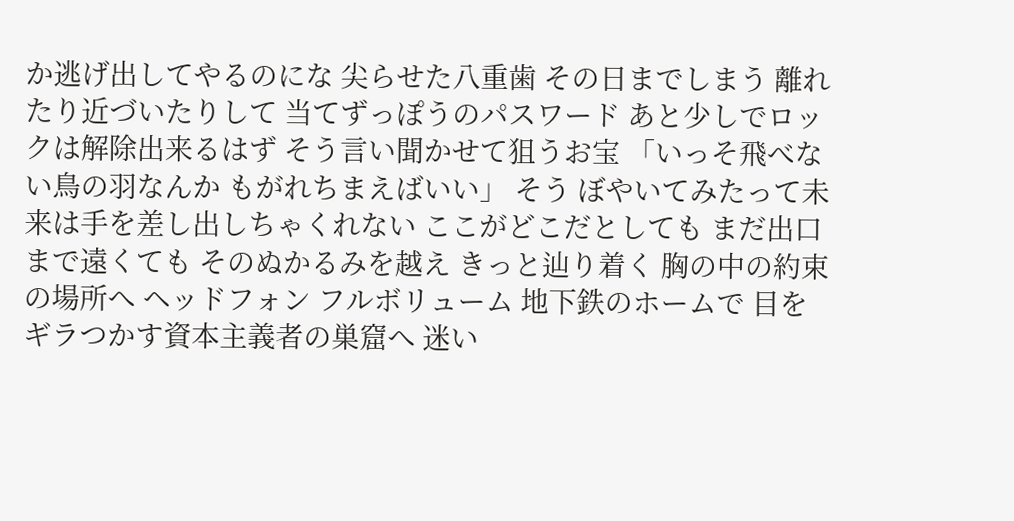か逃げ出してやるのにな 尖らせた八重歯 その日までしまう 離れたり近づいたりして 当てずっぽうのパスワード あと少しでロックは解除出来るはず そう言い聞かせて狙うお宝 「いっそ飛べない鳥の羽なんか もがれちまえばいい」 そう ぼやいてみたって未来は手を差し出しちゃくれない ここがどこだとしても まだ出口まで遠くても そのぬかるみを越え きっと辿り着く 胸の中の約束の場所へ ヘッドフォン フルボリューム 地下鉄のホームで 目をギラつかす資本主義者の巣窟へ 迷い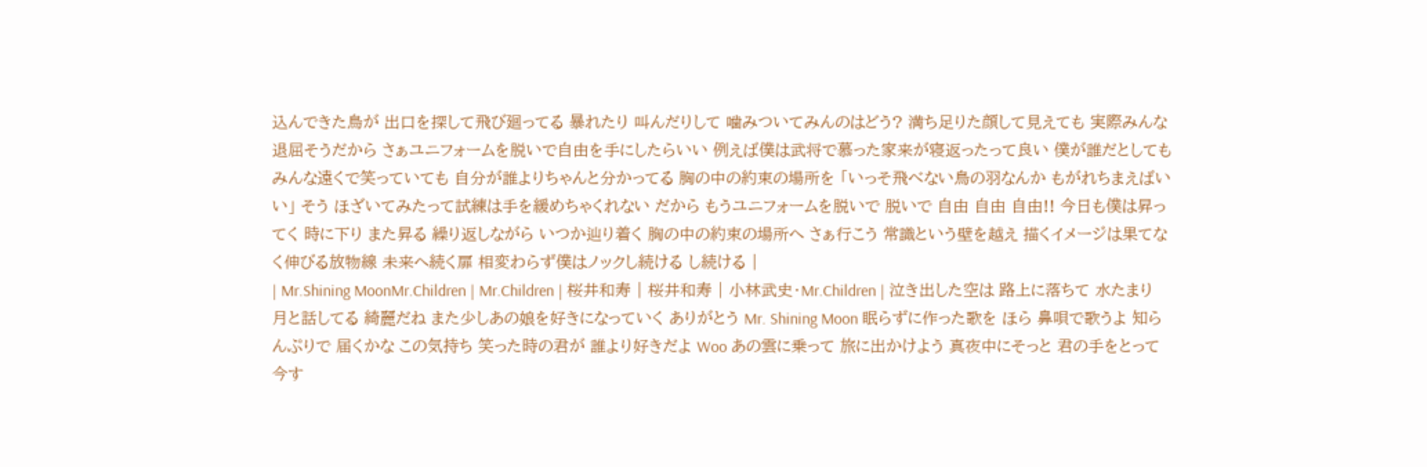込んできた鳥が 出口を探して飛び廻ってる 暴れたり 叫んだりして 噛みついてみんのはどう? 満ち足りた顔して見えても 実際みんな退屈そうだから さぁユニフォームを脱いで自由を手にしたらいい 例えば僕は武将で慕った家来が寝返ったって良い 僕が誰だとしても みんな遠くで笑っていても 自分が誰よりちゃんと分かってる 胸の中の約束の場所を 「いっそ飛べない鳥の羽なんか もがれちまえばいい」 そう ほざいてみたって試練は手を緩めちゃくれない だから もうユニフォームを脱いで 脱いで 自由 自由 自由!! 今日も僕は昇ってく 時に下り また昇る 繰り返しながら いつか辿り着く 胸の中の約束の場所へ さぁ行こう 常識という壁を越え 描くイメージは果てなく伸びる放物線 未来へ続く扉 相変わらず僕はノックし続ける し続ける |
| Mr.Shining MoonMr.Children | Mr.Children | 桜井和寿 | 桜井和寿 | 小林武史・Mr.Children | 泣き出した空は 路上に落ちて 水たまり 月と話してる 綺麗だね また少しあの娘を好きになっていく ありがとう Mr. Shining Moon 眠らずに作った歌を ほら 鼻唄で歌うよ 知らんぷりで 届くかな この気持ち 笑った時の君が 誰より好きだよ Woo あの雲に乗って 旅に出かけよう 真夜中にそっと 君の手をとって 今す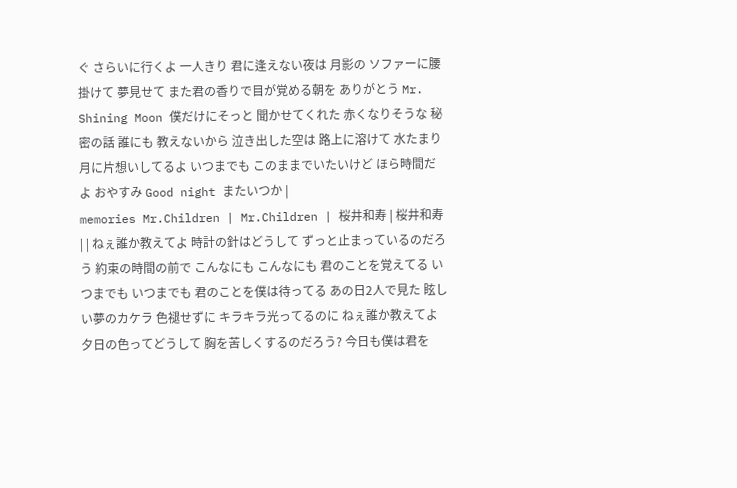ぐ さらいに行くよ 一人きり 君に逢えない夜は 月影の ソファーに腰掛けて 夢見せて また君の香りで目が覚める朝を ありがとう Mr. Shining Moon 僕だけにそっと 聞かせてくれた 赤くなりそうな 秘密の話 誰にも 教えないから 泣き出した空は 路上に溶けて 水たまり 月に片想いしてるよ いつまでも このままでいたいけど ほら時間だよ おやすみ Good night またいつか |
memories Mr.Children | Mr.Children | 桜井和寿 | 桜井和寿 | | ねぇ誰か教えてよ 時計の針はどうして ずっと止まっているのだろう 約束の時間の前で こんなにも こんなにも 君のことを覚えてる いつまでも いつまでも 君のことを僕は待ってる あの日2人で見た 眩しい夢のカケラ 色褪せずに キラキラ光ってるのに ねぇ誰か教えてよ 夕日の色ってどうして 胸を苦しくするのだろう? 今日も僕は君を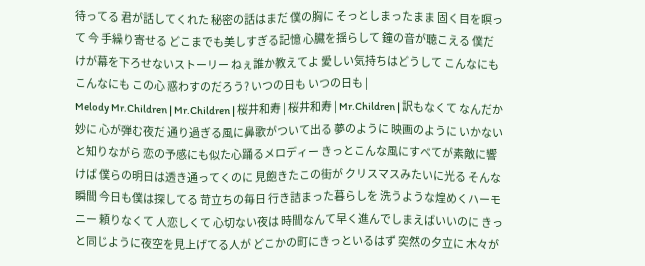待ってる 君が話してくれた 秘密の話はまだ 僕の胸に そっとしまったまま 固く目を瞑って 今 手繰り寄せる どこまでも美しすぎる記憶 心臓を揺らして 鐘の音が聴こえる 僕だけが幕を下ろせないストーリー ねぇ誰か教えてよ 愛しい気持ちはどうして こんなにも こんなにも この心 惑わすのだろう? いつの日も いつの日も |
Melody Mr.Children | Mr.Children | 桜井和寿 | 桜井和寿 | Mr.Children | 訳もなくて なんだか妙に 心が弾む夜だ 通り過ぎる風に鼻歌がついて出る 夢のように 映画のように いかないと知りながら 恋の予感にも似た心踊るメロディー きっとこんな風にすべてが素敵に響けば 僕らの明日は透き通ってくのに 見飽きたこの街が クリスマスみたいに光る そんな瞬間 今日も僕は探してる 苛立ちの毎日 行き詰まった暮らしを 洗うような煌めくハーモニー 頼りなくて 人恋しくて 心切ない夜は 時間なんて早く進んでしまえばいいのに きっと同じように夜空を見上げてる人が どこかの町にきっといるはず 突然の夕立に 木々が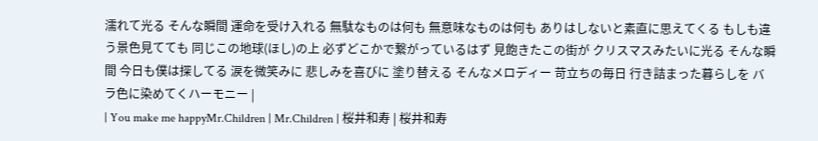濡れて光る そんな瞬間 運命を受け入れる 無駄なものは何も 無意味なものは何も ありはしないと素直に思えてくる もしも違う景色見てても 同じこの地球(ほし)の上 必ずどこかで繋がっているはず 見飽きたこの街が クリスマスみたいに光る そんな瞬間 今日も僕は探してる 涙を微笑みに 悲しみを喜びに 塗り替える そんなメロディー 苛立ちの毎日 行き詰まった暮らしを バラ色に染めてくハーモニー |
| You make me happyMr.Children | Mr.Children | 桜井和寿 | 桜井和寿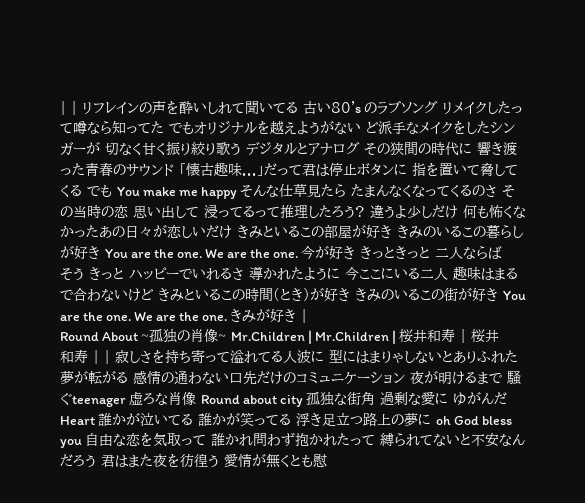| | リフレインの声を酔いしれて聞いてる 古い80's のラブソング リメイクしたって噂なら知ってた でもオリジナルを越えようがない ど派手なメイクをしたシンガーが 切なく甘く振り絞り歌う デジタルとアナログ その狭間の時代に 響き渡った青春のサウンド 「懐古趣味...」だって君は停止ボタンに 指を置いて脅してくる でも You make me happy そんな仕草見たら たまんなくなってくるのさ その当時の恋 思い出して 浸ってるって推理したろう? 違うよ少しだけ 何も怖くなかったあの日々が恋しいだけ きみといるこの部屋が好き きみのいるこの暮らしが好き You are the one. We are the one. 今が好き きっときっと 二人ならば そう きっと ハッピーでいれるさ 導かれたように 今ここにいる二人 趣味はまるで合わないけど きみといるこの時間(とき)が好き きみのいるこの街が好き You are the one. We are the one. きみが好き |
Round About ~孤独の肖像~ Mr.Children | Mr.Children | 桜井和寿 | 桜井和寿 | | 寂しさを持ち寄って溢れてる人波に 型にはまりゃしないとありふれた夢が転がる 感情の通わない口先だけのコミュニケーション 夜が明けるまで 騒ぐteenager 虚ろな肖像 Round about city 孤独な街角 過剰な愛に ゆがんだ Heart 誰かが泣いてる 誰かが笑ってる 浮き足立つ路上の夢に oh God bless you 自由な恋を気取って 誰かれ問わず抱かれたって 縛られてないと不安なんだろう 君はまた夜を彷徨う 愛情が無くとも慰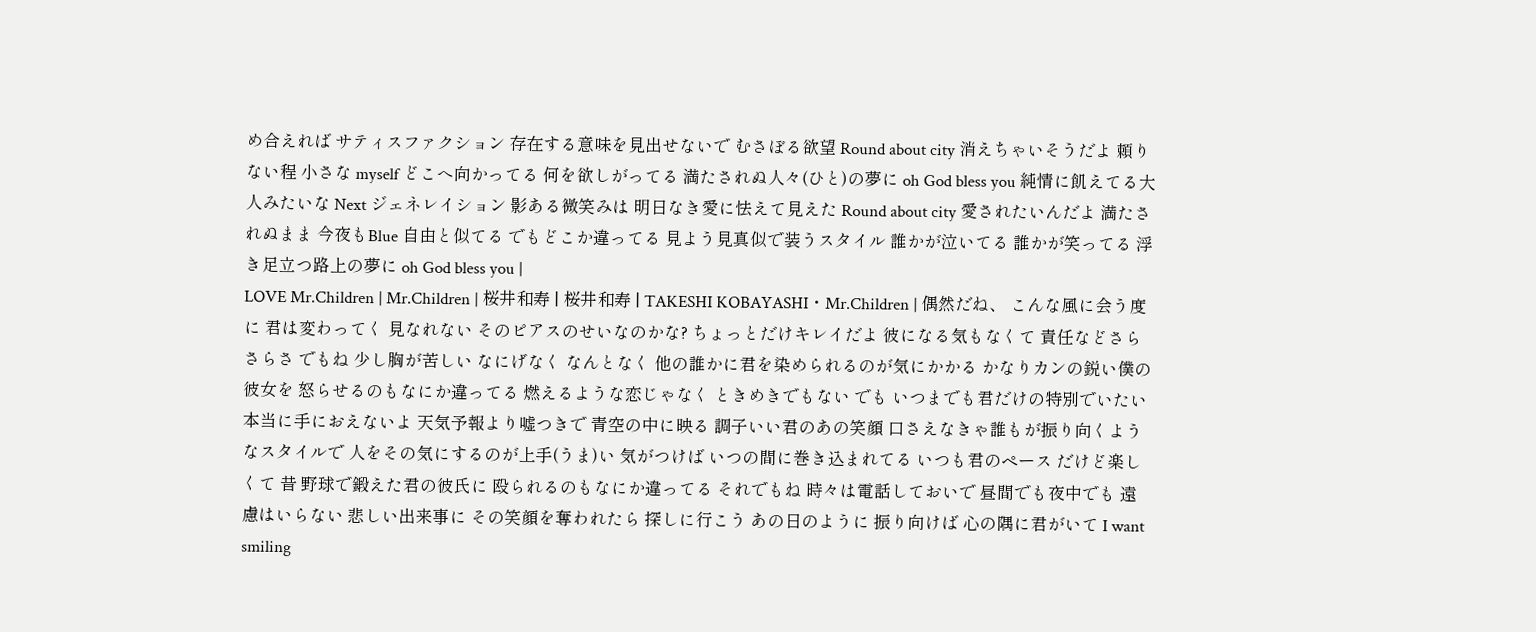め合えれば サティスファクション 存在する意味を見出せないで むさぼる欲望 Round about city 消えちゃいそうだよ 頼りない程 小さな myself どこへ向かってる 何を欲しがってる 満たされぬ人々(ひと)の夢に oh God bless you 純情に飢えてる大人みたいな Next ジェネレイション 影ある微笑みは 明日なき愛に怯えて見えた Round about city 愛されたいんだよ 満たされぬまま 今夜もBlue 自由と似てる でもどこか違ってる 見よう見真似で装うスタイル 誰かが泣いてる 誰かが笑ってる 浮き足立つ路上の夢に oh God bless you |
LOVE Mr.Children | Mr.Children | 桜井和寿 | 桜井和寿 | TAKESHI KOBAYASHI・Mr.Children | 偶然だね、 こんな風に会う度に 君は変わってく 見なれない そのピアスのせいなのかな? ちょっとだけキレイだよ 彼になる気もなくて 責任などさらさらさ でもね 少し胸が苦しい なにげなく なんとなく 他の誰かに君を染められるのが気にかかる かなりカンの鋭い僕の彼女を 怒らせるのもなにか違ってる 燃えるような恋じゃなく ときめきでもない でも いつまでも君だけの特別でいたい 本当に手におえないよ 天気予報より嘘つきで 青空の中に映る 調子いい君のあの笑顔 口さえなきゃ誰もが振り向くようなスタイルで 人をその気にするのが上手(うま)い 気がつけば いつの間に巻き込まれてる いつも君のペース だけど楽しくて 昔 野球で鍛えた君の彼氏に 殴られるのもなにか違ってる それでもね 時々は電話しておいで 昼間でも夜中でも 遠慮はいらない 悲しい出来事に その笑顔を奪われたら 探しに行こう あの日のように 振り向けば 心の隅に君がいて I want smiling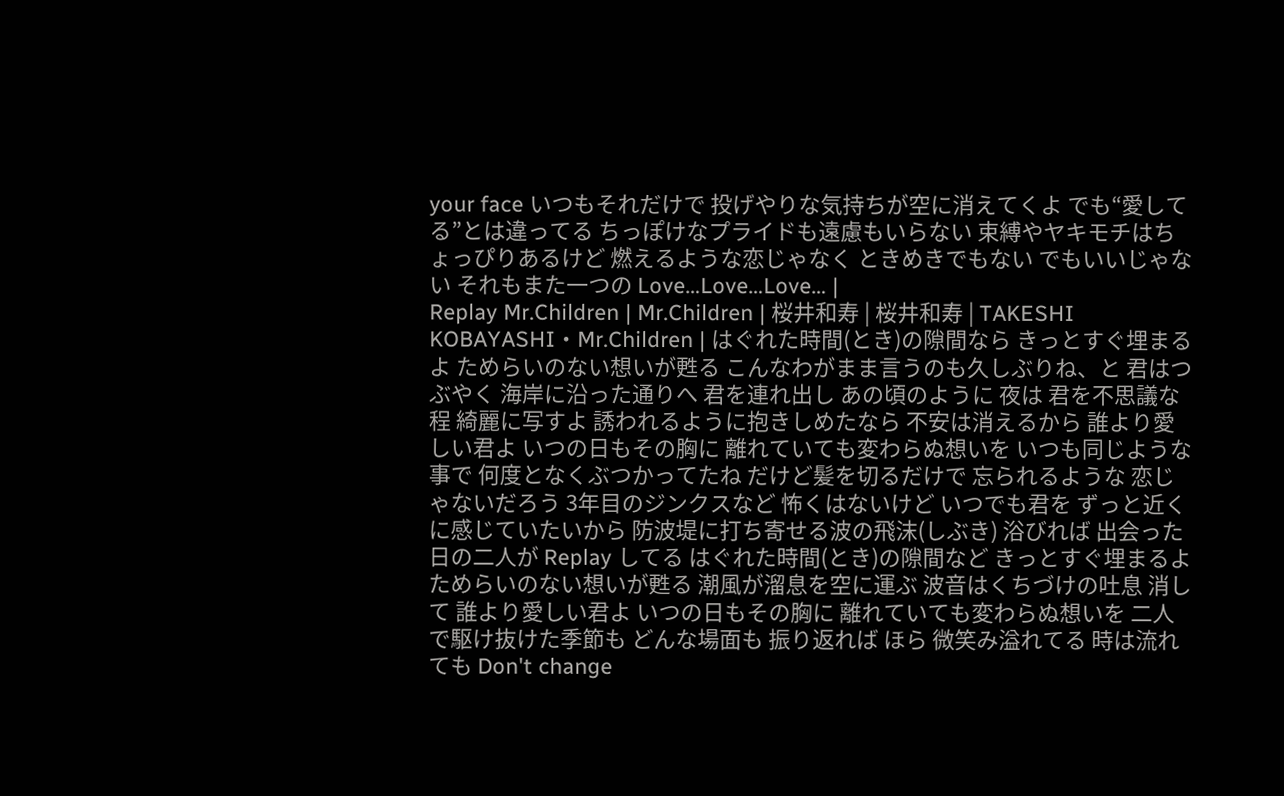your face いつもそれだけで 投げやりな気持ちが空に消えてくよ でも“愛してる”とは違ってる ちっぽけなプライドも遠慮もいらない 束縛やヤキモチはちょっぴりあるけど 燃えるような恋じゃなく ときめきでもない でもいいじゃない それもまた一つの Love…Love…Love… |
Replay Mr.Children | Mr.Children | 桜井和寿 | 桜井和寿 | TAKESHI KOBAYASHI・Mr.Children | はぐれた時間(とき)の隙間なら きっとすぐ埋まるよ ためらいのない想いが甦る こんなわがまま言うのも久しぶりね、と 君はつぶやく 海岸に沿った通りへ 君を連れ出し あの頃のように 夜は 君を不思議な程 綺麗に写すよ 誘われるように抱きしめたなら 不安は消えるから 誰より愛しい君よ いつの日もその胸に 離れていても変わらぬ想いを いつも同じような事で 何度となくぶつかってたね だけど髪を切るだけで 忘られるような 恋じゃないだろう 3年目のジンクスなど 怖くはないけど いつでも君を ずっと近くに感じていたいから 防波堤に打ち寄せる波の飛沫(しぶき) 浴びれば 出会った日の二人が Replay してる はぐれた時間(とき)の隙間など きっとすぐ埋まるよ ためらいのない想いが甦る 潮風が溜息を空に運ぶ 波音はくちづけの吐息 消して 誰より愛しい君よ いつの日もその胸に 離れていても変わらぬ想いを 二人で駆け抜けた季節も どんな場面も 振り返れば ほら 微笑み溢れてる 時は流れても Don't change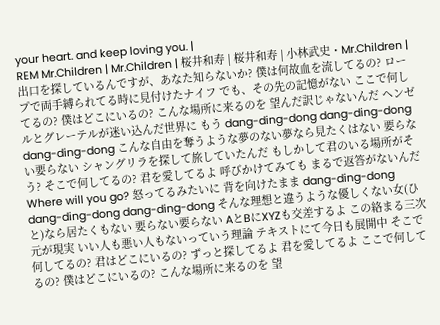your heart. and keep loving you. |
REM Mr.Children | Mr.Children | 桜井和寿 | 桜井和寿 | 小林武史・Mr.Children | 出口を探しているんですが、あなた知らないか? 僕は何故血を流してるの? ロープで両手縛られてる時に見付けたナイフ でも、その先の記憶がない ここで何してるの? 僕はどこにいるの? こんな場所に来るのを 望んだ訳じゃないんだ ヘンゼルとグレーテルが迷い込んだ世界に もう dang-ding-dong dang-ding-dong dang-ding-dong こんな自由を奪うような夢のない夢なら見たくはない 要らない要らない シャングリラを探して旅していたんだ もしかして君のいる場所がそう? そこで何してるの? 君を愛してるよ 呼びかけてみても まるで返答がないんだ Where will you go? 怒ってるみたいに 背を向けたまま dang-ding-dong dang-ding-dong dang-ding-dong そんな理想と違うような優しくない女(ひと)なら居たくもない 要らない要らない AとBにXYZも交差するよ この絡まる三次元が現実 いい人も悪い人もないっていう理論 テキストにて今日も展開中 そこで何してるの? 君はどこにいるの? ずっと探してるよ 君を愛してるよ ここで何してるの? 僕はどこにいるの? こんな場所に来るのを 望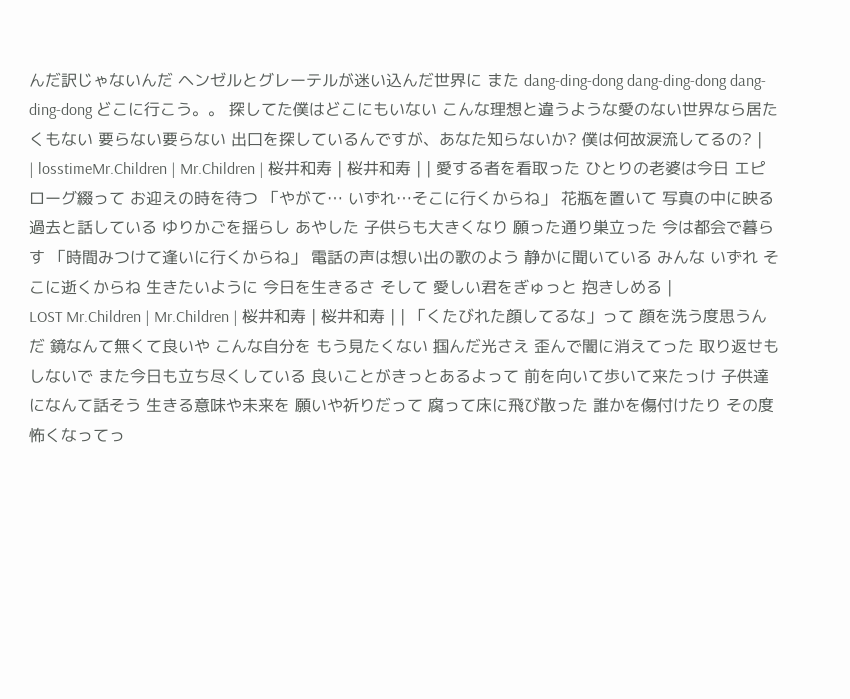んだ訳じゃないんだ ヘンゼルとグレーテルが迷い込んだ世界に また dang-ding-dong dang-ding-dong dang-ding-dong どこに行こう。。 探してた僕はどこにもいない こんな理想と違うような愛のない世界なら居たくもない 要らない要らない 出口を探しているんですが、あなた知らないか? 僕は何故涙流してるの? |
| losstimeMr.Children | Mr.Children | 桜井和寿 | 桜井和寿 | | 愛する者を看取った ひとりの老婆は今日 エピローグ綴って お迎えの時を待つ 「やがて… いずれ…そこに行くからね」 花瓶を置いて 写真の中に映る 過去と話している ゆりかごを揺らし あやした 子供らも大きくなり 願った通り巣立った 今は都会で暮らす 「時間みつけて逢いに行くからね」 電話の声は想い出の歌のよう 静かに聞いている みんな いずれ そこに逝くからね 生きたいように 今日を生きるさ そして 愛しい君をぎゅっと 抱きしめる |
LOST Mr.Children | Mr.Children | 桜井和寿 | 桜井和寿 | | 「くたびれた顔してるな」って 顔を洗う度思うんだ 鏡なんて無くて良いや こんな自分を もう見たくない 掴んだ光さえ 歪んで闇に消えてった 取り返せもしないで また今日も立ち尽くしている 良いことがきっとあるよって 前を向いて歩いて来たっけ 子供達になんて話そう 生きる意味や未来を 願いや祈りだって 腐って床に飛び散った 誰かを傷付けたり その度 怖くなってっ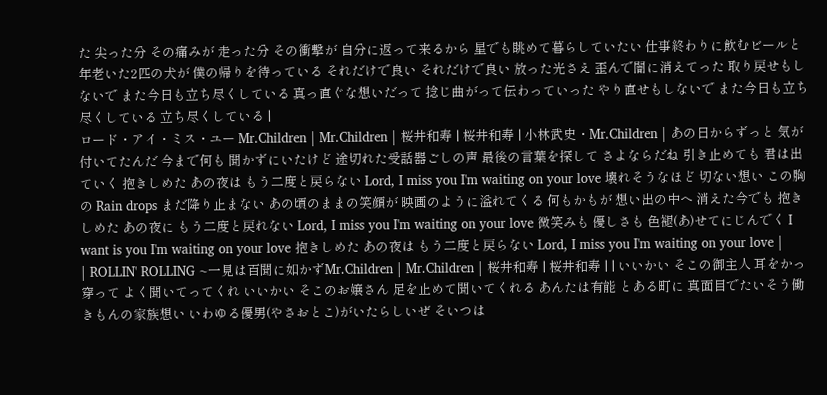た 尖った分 その痛みが 走った分 その衝撃が 自分に返って来るから 星でも眺めて暮らしていたい 仕事終わりに飲むビールと 年老いた2匹の犬が 僕の帰りを待っている それだけで良い それだけで良い 放った光さえ 歪んで闇に消えてった 取り戻せもしないで また今日も立ち尽くしている 真っ直ぐな想いだって 捻じ曲がって伝わっていった やり直せもしないで また今日も立ち尽くしている 立ち尽くしている |
ロード・アイ・ミス・ユー Mr.Children | Mr.Children | 桜井和寿 | 桜井和寿 | 小林武史・Mr.Children | あの日からずっと 気が付いてたんだ 今まで何も 聞かずにいたけど 途切れた受話器ごしの声 最後の言葉を探して さよならだね 引き止めても 君は出ていく 抱きしめた あの夜は もう二度と戻らない Lord, I miss you I'm waiting on your love 壊れそうなほど 切ない想い この胸の Rain drops まだ降り止まない あの頃のままの笑顔が 映画のように溢れてくる 何もかもが 想い出の中へ 消えた今でも 抱きしめた あの夜に もう二度と戻れない Lord, I miss you I'm waiting on your love 微笑みも 優しさも 色褪(あ)せてにじんでく I want is you I'm waiting on your love 抱きしめた あの夜は もう二度と戻らない Lord, I miss you I'm waiting on your love |
| ROLLIN' ROLLING ~一見は百聞に如かずMr.Children | Mr.Children | 桜井和寿 | 桜井和寿 | | いいかい そこの御主人 耳をかっ穿って よく聞いてってくれ いいかい そこのお嬢さん 足を止めて聞いてくれる あんたは有能 とある町に 真面目でたいそう働きもんの家族想い いわゆる優男(やさおとこ)がいたらしいぜ そいつは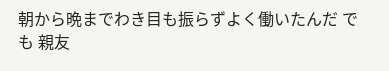朝から晩までわき目も振らずよく働いたんだ でも 親友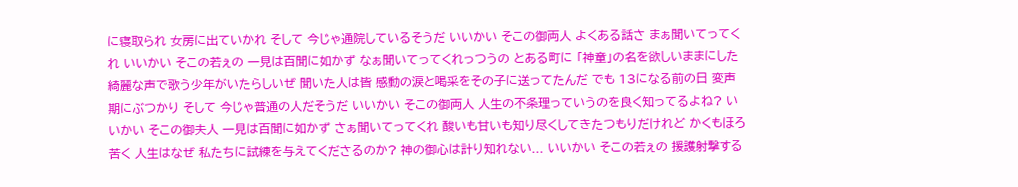に寝取られ 女房に出ていかれ そして 今じゃ通院しているそうだ いいかい そこの御両人 よくある話さ まぁ聞いてってくれ いいかい そこの若ぇの 一見は百聞に如かず なぁ聞いてってくれっつうの とある町に 「神童」の名を欲しいままにした 綺麗な声で歌う少年がいたらしいぜ 聞いた人は皆 感動の涙と喝采をその子に送ってたんだ でも 13になる前の日 変声期にぶつかり そして 今じゃ普通の人だそうだ いいかい そこの御両人 人生の不条理っていうのを良く知ってるよね? いいかい そこの御夫人 一見は百聞に如かず さぁ聞いてってくれ 酸いも甘いも知り尽くしてきたつもりだけれど かくもほろ苦く 人生はなぜ 私たちに試練を与えてくださるのか? 神の御心は計り知れない... いいかい そこの若ぇの 援護射撃する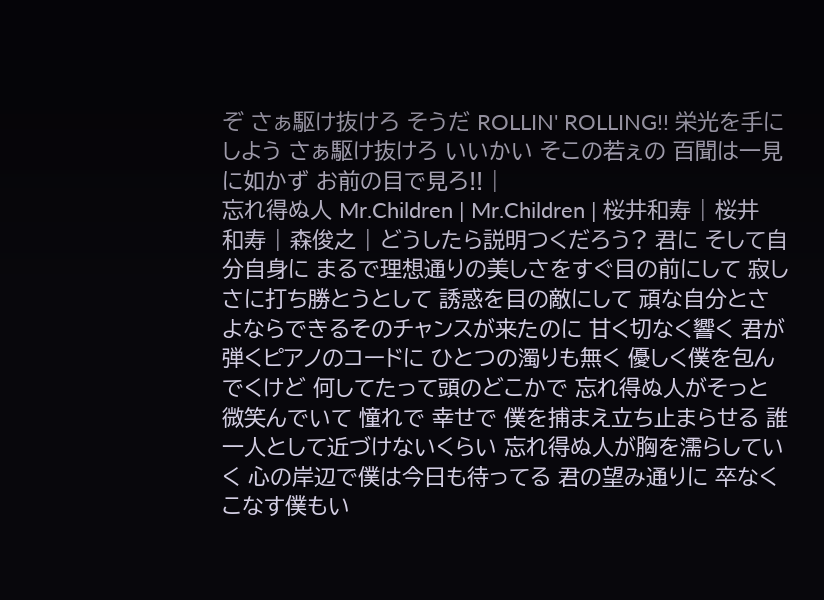ぞ さぁ駆け抜けろ そうだ ROLLIN' ROLLING!! 栄光を手にしよう さぁ駆け抜けろ いいかい そこの若ぇの 百聞は一見に如かず お前の目で見ろ!! |
忘れ得ぬ人 Mr.Children | Mr.Children | 桜井和寿 | 桜井和寿 | 森俊之 | どうしたら説明つくだろう? 君に そして自分自身に まるで理想通りの美しさをすぐ目の前にして 寂しさに打ち勝とうとして 誘惑を目の敵にして 頑な自分とさよならできるそのチャンスが来たのに 甘く切なく響く 君が弾くピアノのコードに ひとつの濁りも無く 優しく僕を包んでくけど 何してたって頭のどこかで 忘れ得ぬ人がそっと微笑んでいて 憧れで 幸せで 僕を捕まえ立ち止まらせる 誰一人として近づけないくらい 忘れ得ぬ人が胸を濡らしていく 心の岸辺で僕は今日も待ってる 君の望み通りに 卒なくこなす僕もい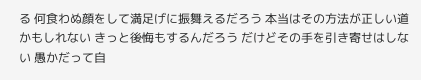る 何食わぬ顔をして満足げに振舞えるだろう 本当はその方法が正しい道かもしれない きっと後悔もするんだろう だけどその手を引き寄せはしない 愚かだって自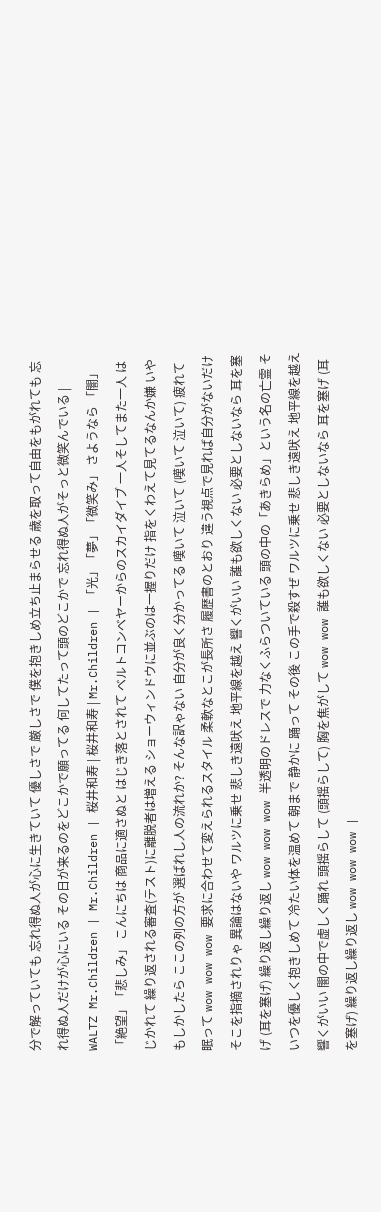分で解っていても 忘れ得ぬ人が心に生きていて 優しさで 厳しさで 僕を抱きしめ立ち止まらせる 歳を取って自由をもがれても 忘れ得ぬ人だけが心にいる その日が来るのをどこかで願ってる 何してたって頭のどこかで 忘れ得ぬ人がそっと微笑んでいる |
WALTZ Mr.Children | Mr.Children | 桜井和寿 | 桜井和寿 | Mr.Children | 「光」「夢」「微笑み」 さようなら 「闇」「絶望」「悲しみ」 こんにちは 商品に適さぬと はじき落とされて ベルトコンベヤーからのスカイダイブ 一人そしてまた一人 はじかれて 繰り返される審査(テスト)に離脱者は増える ショーウィンドウに並ぶのは一握りだけ 指をくわえて見てるなんか嫌 いや もしかしたら ここの列の方が 選ばれし人の流れか? そんな訳ゃない 自分が良く分かってる 嘆いて 泣いて (嘆いて 泣いて) 疲れて 眠って wow wow wow 要求に合わせて変えられるスタイル 柔軟なとこが長所さ 履歴書のとおり 違う視点で見れば自分がないだけ そこを指摘されりゃ 異論はないや ワルツに乗せ 悲しき遠吠え 地平線を越え 響くがいい 誰も欲しくない 必要としないなら 耳を塞げ (耳を塞げ) 繰り返し繰り返し wow wow wow 半透明のドレスで 力なくふらついている 頭の中の「あきらめ」という名の亡霊 そいつを優しく抱きしめて 冷たい体を温めて 朝まで 静かに 踊って その後 この手で殺すぜ ワルツに乗せ 悲しき遠吠え 地平線を越え 響くがいい 闇の中で虚しく踊れ 頭揺らして (頭揺らして) 胸を焦がして wow wow 誰も欲しくない 必要としないなら 耳を塞げ (耳を塞げ) 繰り返し繰り返し wow wow wow |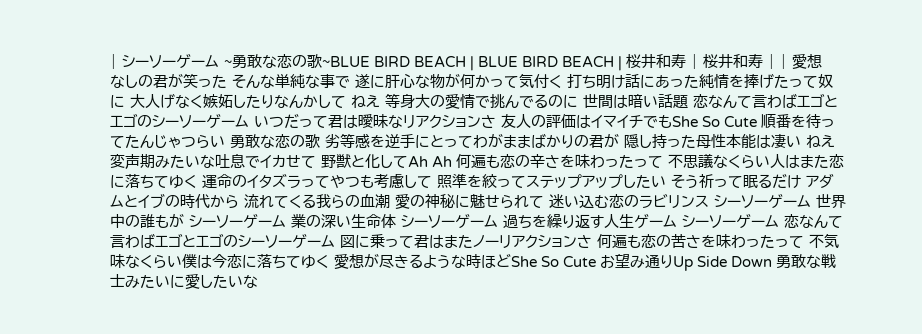| シーソーゲーム ~勇敢な恋の歌~BLUE BIRD BEACH | BLUE BIRD BEACH | 桜井和寿 | 桜井和寿 | | 愛想なしの君が笑った そんな単純な事で 遂に肝心な物が何かって気付く 打ち明け話にあった純情を捧げたって奴に 大人げなく嫉妬したりなんかして ねえ 等身大の愛情で挑んでるのに 世間は暗い話題 恋なんて言わばエゴとエゴのシーソーゲーム いつだって君は曖昧なリアクションさ 友人の評価はイマイチでもShe So Cute 順番を待ってたんじゃつらい 勇敢な恋の歌 劣等感を逆手にとってわがままばかりの君が 隠し持った母性本能は凄い ねえ 変声期みたいな吐息でイカせて 野獣と化してAh Ah 何遍も恋の辛さを味わったって 不思議なくらい人はまた恋に落ちてゆく 運命のイタズラってやつも考慮して 照準を絞ってステップアップしたい そう祈って眠るだけ アダムとイブの時代から 流れてくる我らの血潮 愛の神秘に魅せられて 迷い込む恋のラビリンス シーソーゲーム 世界中の誰もが シーソーゲーム 業の深い生命体 シーソーゲーム 過ちを繰り返す人生ゲーム シーソーゲーム 恋なんて言わばエゴとエゴのシーソーゲーム 図に乗って君はまたノーリアクションさ 何遍も恋の苦さを味わったって 不気味なくらい僕は今恋に落ちてゆく 愛想が尽きるような時ほどShe So Cute お望み通りUp Side Down 勇敢な戦士みたいに愛したいな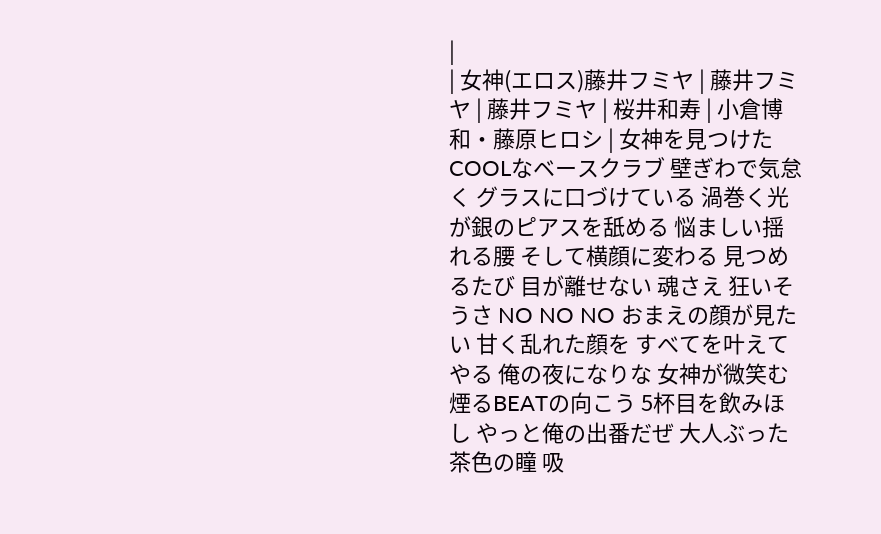|
| 女神(エロス)藤井フミヤ | 藤井フミヤ | 藤井フミヤ | 桜井和寿 | 小倉博和・藤原ヒロシ | 女神を見つけた COOLなベースクラブ 壁ぎわで気怠く グラスに口づけている 渦巻く光が銀のピアスを舐める 悩ましい揺れる腰 そして横顔に変わる 見つめるたび 目が離せない 魂さえ 狂いそうさ NO NO NO おまえの顔が見たい 甘く乱れた顔を すべてを叶えてやる 俺の夜になりな 女神が微笑む 煙るBEATの向こう 5杯目を飲みほし やっと俺の出番だぜ 大人ぶった 茶色の瞳 吸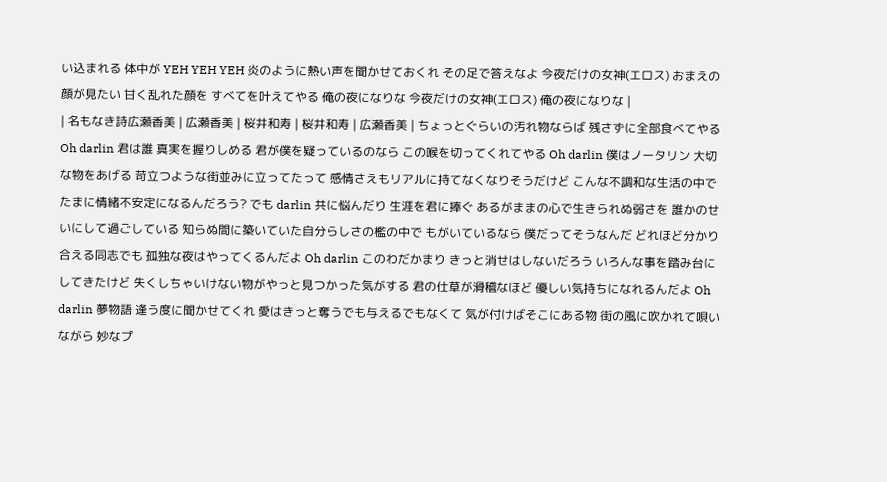い込まれる 体中が YEH YEH YEH 炎のように熱い声を聞かせておくれ その足で答えなよ 今夜だけの女神(エロス) おまえの顔が見たい 甘く乱れた顔を すべてを叶えてやる 俺の夜になりな 今夜だけの女神(エロス) 俺の夜になりな |
| 名もなき詩広瀬香美 | 広瀬香美 | 桜井和寿 | 桜井和寿 | 広瀬香美 | ちょっとぐらいの汚れ物ならば 残さずに全部食べてやる Oh darlin 君は誰 真実を握りしめる 君が僕を疑っているのなら この喉を切ってくれてやる Oh darlin 僕はノータリン 大切な物をあげる 苛立つような街並みに立ってたって 感情さえもリアルに持てなくなりそうだけど こんな不調和な生活の中で たまに情緒不安定になるんだろう? でも darlin 共に悩んだり 生涯を君に捧ぐ あるがままの心で生きられぬ弱さを 誰かのせいにして過ごしている 知らぬ間に築いていた自分らしさの檻の中で もがいているなら 僕だってそうなんだ どれほど分かり合える同志でも 孤独な夜はやってくるんだよ Oh darlin このわだかまり きっと消せはしないだろう いろんな事を踏み台にしてきたけど 失くしちゃいけない物がやっと見つかった気がする 君の仕草が滑稽なほど 優しい気持ちになれるんだよ Oh darlin 夢物語 逢う度に聞かせてくれ 愛はきっと奪うでも与えるでもなくて 気が付けばそこにある物 街の風に吹かれて唄いながら 妙なプ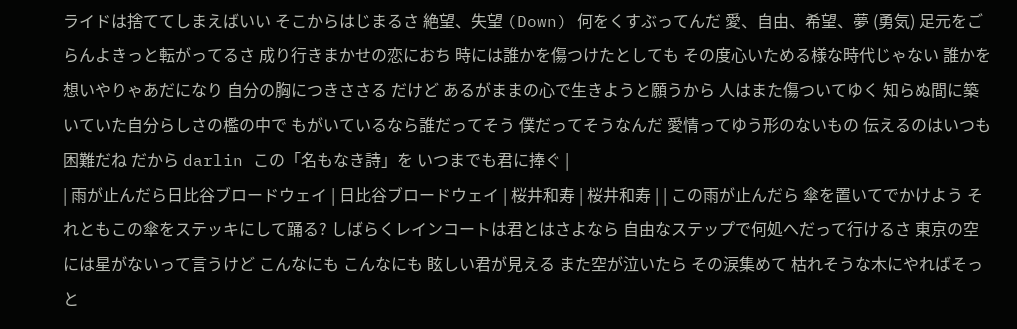ライドは捨ててしまえばいい そこからはじまるさ 絶望、失望 (Down) 何をくすぶってんだ 愛、自由、希望、夢 (勇気) 足元をごらんよきっと転がってるさ 成り行きまかせの恋におち 時には誰かを傷つけたとしても その度心いためる様な時代じゃない 誰かを想いやりゃあだになり 自分の胸につきささる だけど あるがままの心で生きようと願うから 人はまた傷ついてゆく 知らぬ間に築いていた自分らしさの檻の中で もがいているなら誰だってそう 僕だってそうなんだ 愛情ってゆう形のないもの 伝えるのはいつも困難だね だから darlin この「名もなき詩」を いつまでも君に捧ぐ |
| 雨が止んだら日比谷ブロードウェイ | 日比谷ブロードウェイ | 桜井和寿 | 桜井和寿 | | この雨が止んだら 傘を置いてでかけよう それともこの傘をステッキにして踊る? しばらくレインコートは君とはさよなら 自由なステップで何処へだって行けるさ 東京の空には星がないって言うけど こんなにも こんなにも 眩しい君が見える また空が泣いたら その涙集めて 枯れそうな木にやればそっと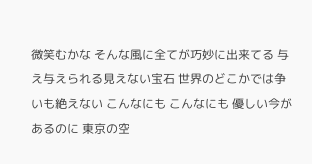微笑むかな そんな風に全てが巧妙に出来てる 与え与えられる見えない宝石 世界のどこかでは争いも絶えない こんなにも こんなにも 優しい今があるのに 東京の空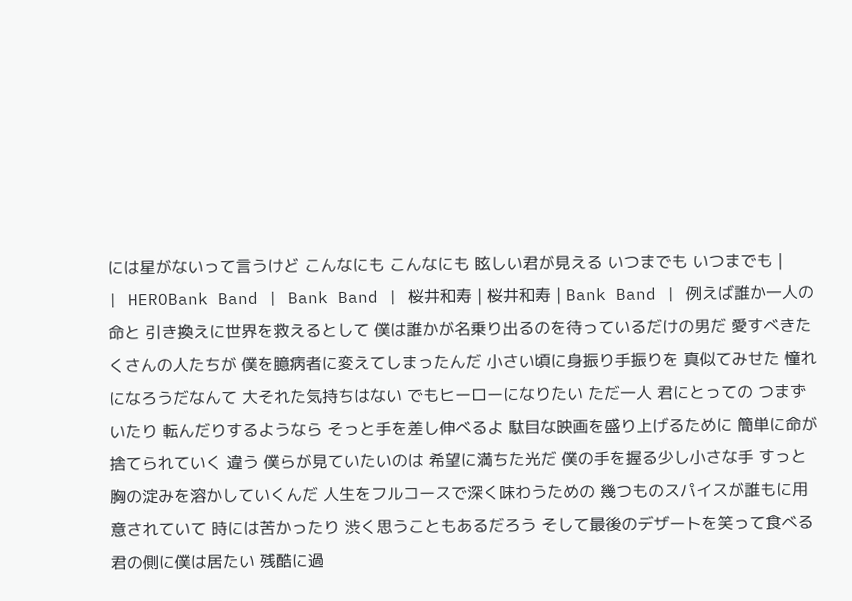には星がないって言うけど こんなにも こんなにも 眩しい君が見える いつまでも いつまでも |
| HEROBank Band | Bank Band | 桜井和寿 | 桜井和寿 | Bank Band | 例えば誰か一人の命と 引き換えに世界を救えるとして 僕は誰かが名乗り出るのを待っているだけの男だ 愛すべきたくさんの人たちが 僕を臆病者に変えてしまったんだ 小さい頃に身振り手振りを 真似てみせた 憧れになろうだなんて 大それた気持ちはない でもヒーローになりたい ただ一人 君にとっての つまずいたり 転んだりするようなら そっと手を差し伸べるよ 駄目な映画を盛り上げるために 簡単に命が捨てられていく 違う 僕らが見ていたいのは 希望に満ちた光だ 僕の手を握る少し小さな手 すっと胸の淀みを溶かしていくんだ 人生をフルコースで深く味わうための 幾つものスパイスが誰もに用意されていて 時には苦かったり 渋く思うこともあるだろう そして最後のデザートを笑って食べる 君の側に僕は居たい 残酷に過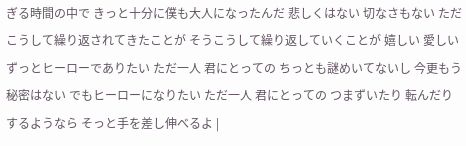ぎる時間の中で きっと十分に僕も大人になったんだ 悲しくはない 切なさもない ただこうして繰り返されてきたことが そうこうして繰り返していくことが 嬉しい 愛しい ずっとヒーローでありたい ただ一人 君にとっての ちっとも謎めいてないし 今更もう秘密はない でもヒーローになりたい ただ一人 君にとっての つまずいたり 転んだりするようなら そっと手を差し伸べるよ |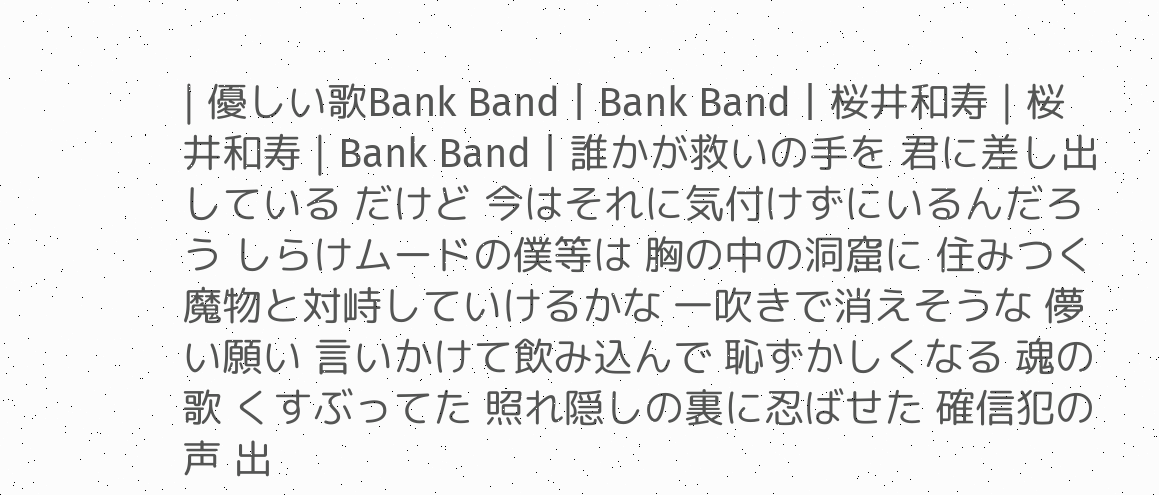| 優しい歌Bank Band | Bank Band | 桜井和寿 | 桜井和寿 | Bank Band | 誰かが救いの手を 君に差し出している だけど 今はそれに気付けずにいるんだろう しらけムードの僕等は 胸の中の洞窟に 住みつく魔物と対峙していけるかな 一吹きで消えそうな 儚い願い 言いかけて飲み込んで 恥ずかしくなる 魂の歌 くすぶってた 照れ隠しの裏に忍ばせた 確信犯の声 出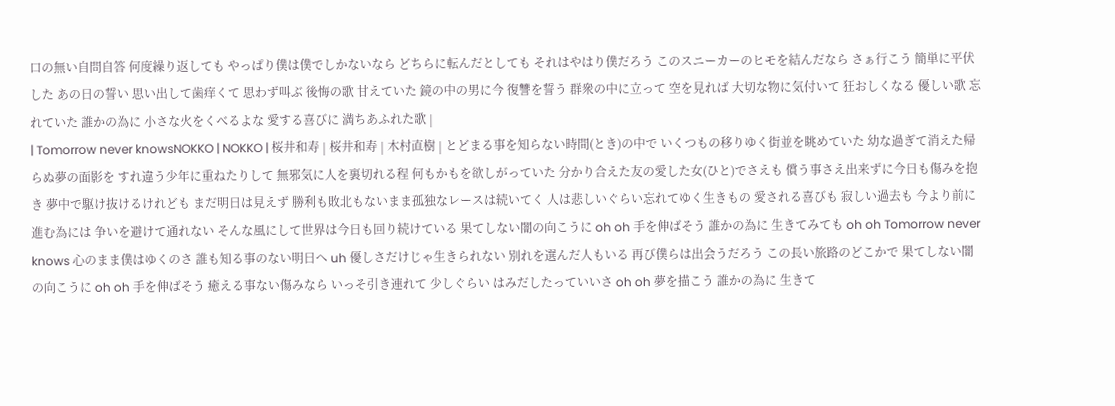口の無い自問自答 何度繰り返しても やっぱり僕は僕でしかないなら どちらに転んだとしても それはやはり僕だろう このスニーカーのヒモを結んだなら さぁ行こう 簡単に平伏した あの日の誓い 思い出して歯痒くて 思わず叫ぶ 後悔の歌 甘えていた 鏡の中の男に今 復讐を誓う 群衆の中に立って 空を見れば 大切な物に気付いて 狂おしくなる 優しい歌 忘れていた 誰かの為に 小さな火をくべるよな 愛する喜びに 満ちあふれた歌 |
| Tomorrow never knowsNOKKO | NOKKO | 桜井和寿 | 桜井和寿 | 木村直樹 | とどまる事を知らない時間(とき)の中で いくつもの移りゆく街並を眺めていた 幼な過ぎて消えた帰らぬ夢の面影を すれ違う少年に重ねたりして 無邪気に人を裏切れる程 何もかもを欲しがっていた 分かり合えた友の愛した女(ひと)でさえも 償う事さえ出来ずに今日も傷みを抱き 夢中で駆け抜けるけれども まだ明日は見えず 勝利も敗北もないまま孤独なレースは続いてく 人は悲しいぐらい忘れてゆく生きもの 愛される喜びも 寂しい過去も 今より前に進む為には 争いを避けて通れない そんな風にして世界は今日も回り続けている 果てしない闇の向こうに oh oh 手を伸ばそう 誰かの為に 生きてみても oh oh Tomorrow never knows 心のまま僕はゆくのさ 誰も知る事のない明日へ uh 優しさだけじゃ生きられない 別れを選んだ人もいる 再び僕らは出会うだろう この長い旅路のどこかで 果てしない闇の向こうに oh oh 手を伸ばそう 癒える事ない傷みなら いっそ引き連れて 少しぐらい はみだしたっていいさ oh oh 夢を描こう 誰かの為に 生きて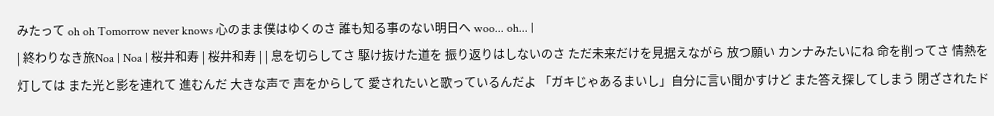みたって oh oh Tomorrow never knows 心のまま僕はゆくのさ 誰も知る事のない明日へ woo... oh... |
| 終わりなき旅Noa | Noa | 桜井和寿 | 桜井和寿 | | 息を切らしてさ 駆け抜けた道を 振り返りはしないのさ ただ未来だけを見据えながら 放つ願い カンナみたいにね 命を削ってさ 情熱を灯しては また光と影を連れて 進むんだ 大きな声で 声をからして 愛されたいと歌っているんだよ 「ガキじゃあるまいし」自分に言い聞かすけど また答え探してしまう 閉ざされたド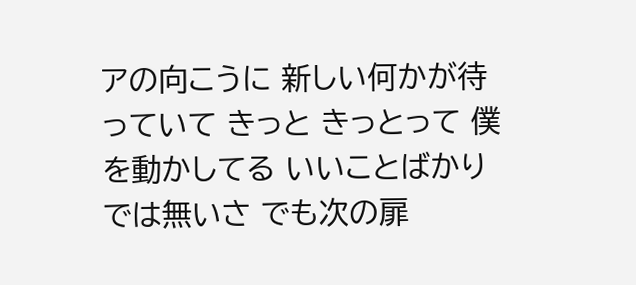アの向こうに 新しい何かが待っていて きっと きっとって 僕を動かしてる いいことばかりでは無いさ でも次の扉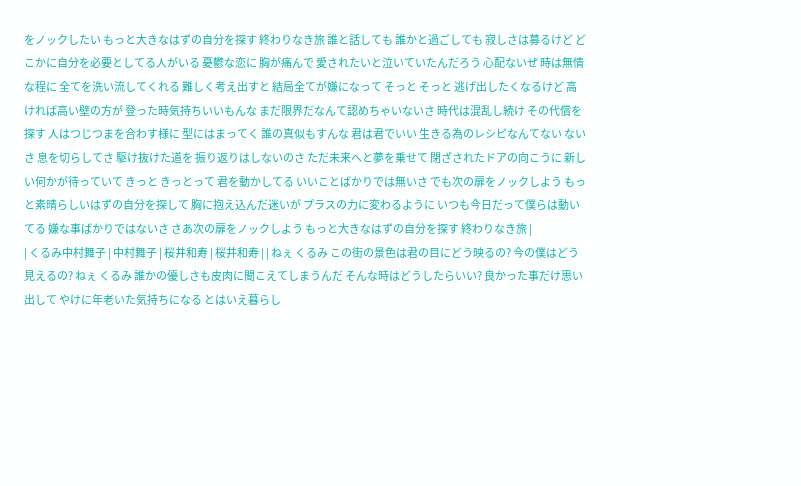をノックしたい もっと大きなはずの自分を探す 終わりなき旅 誰と話しても 誰かと過ごしても 寂しさは募るけど どこかに自分を必要としてる人がいる 憂鬱な恋に 胸が痛んで 愛されたいと泣いていたんだろう 心配ないぜ 時は無情な程に 全てを洗い流してくれる 難しく考え出すと 結局全てが嫌になって そっと そっと 逃げ出したくなるけど 高ければ高い壁の方が 登った時気持ちいいもんな まだ限界だなんて認めちゃいないさ 時代は混乱し続け その代償を探す 人はつじつまを合わす様に 型にはまってく 誰の真似もすんな 君は君でいい 生きる為のレシピなんてない ないさ 息を切らしてさ 駆け抜けた道を 振り返りはしないのさ ただ未来へと夢を乗せて 閉ざされたドアの向こうに 新しい何かが待っていて きっと きっとって 君を動かしてる いいことばかりでは無いさ でも次の扉をノックしよう もっと素晴らしいはずの自分を探して 胸に抱え込んだ迷いが プラスの力に変わるように いつも今日だって僕らは動いてる 嫌な事ばかりではないさ さあ次の扉をノックしよう もっと大きなはずの自分を探す 終わりなき旅 |
| くるみ中村舞子 | 中村舞子 | 桜井和寿 | 桜井和寿 | | ねぇ くるみ この街の景色は君の目にどう映るの? 今の僕はどう見えるの? ねぇ くるみ 誰かの優しさも皮肉に聞こえてしまうんだ そんな時はどうしたらいい? 良かった事だけ思い出して やけに年老いた気持ちになる とはいえ暮らし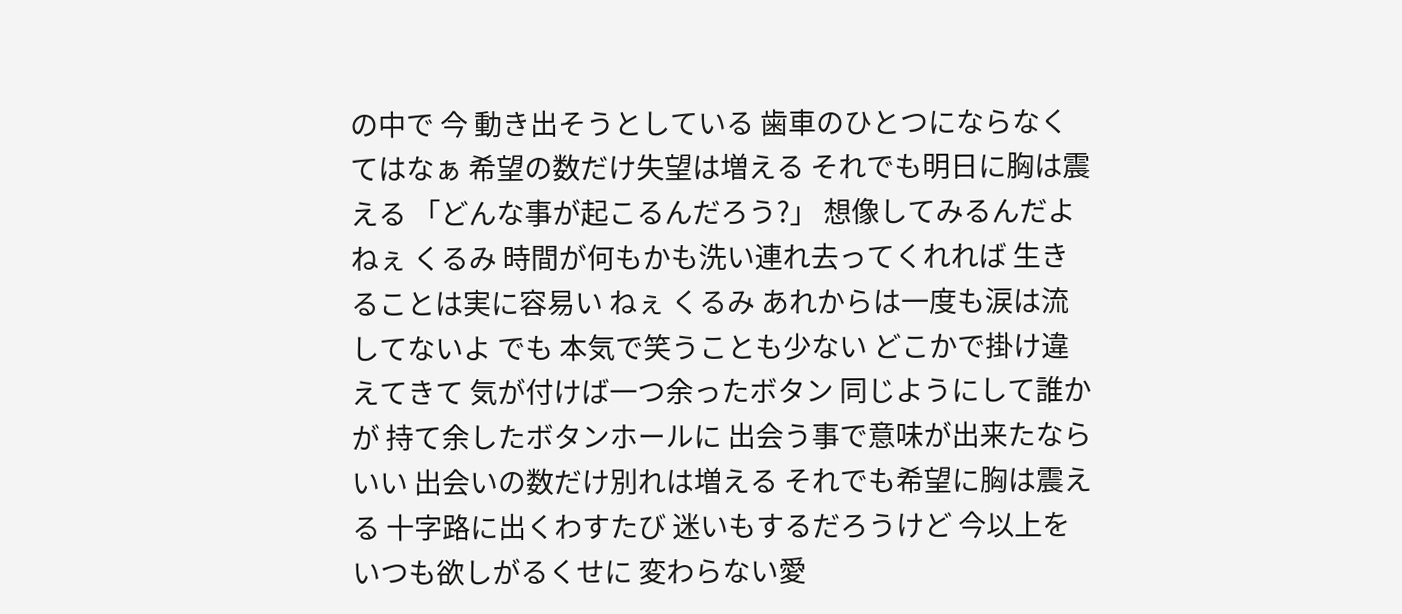の中で 今 動き出そうとしている 歯車のひとつにならなくてはなぁ 希望の数だけ失望は増える それでも明日に胸は震える 「どんな事が起こるんだろう?」 想像してみるんだよ ねぇ くるみ 時間が何もかも洗い連れ去ってくれれば 生きることは実に容易い ねぇ くるみ あれからは一度も涙は流してないよ でも 本気で笑うことも少ない どこかで掛け違えてきて 気が付けば一つ余ったボタン 同じようにして誰かが 持て余したボタンホールに 出会う事で意味が出来たならいい 出会いの数だけ別れは増える それでも希望に胸は震える 十字路に出くわすたび 迷いもするだろうけど 今以上をいつも欲しがるくせに 変わらない愛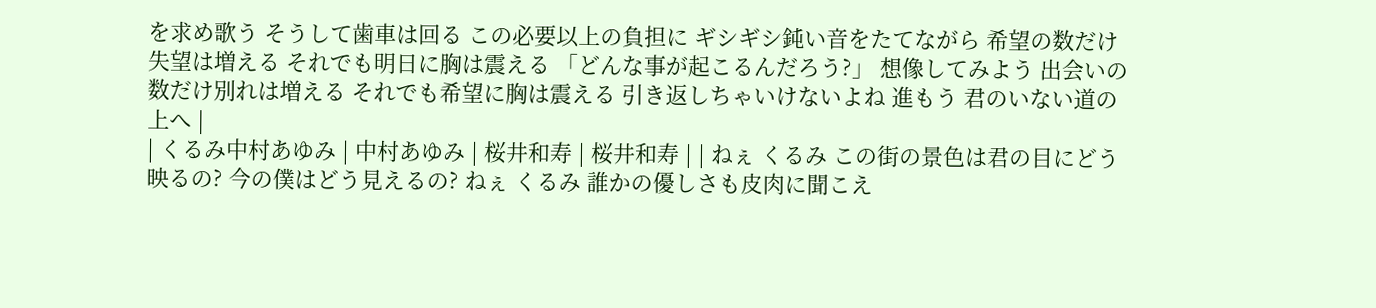を求め歌う そうして歯車は回る この必要以上の負担に ギシギシ鈍い音をたてながら 希望の数だけ失望は増える それでも明日に胸は震える 「どんな事が起こるんだろう?」 想像してみよう 出会いの数だけ別れは増える それでも希望に胸は震える 引き返しちゃいけないよね 進もう 君のいない道の上へ |
| くるみ中村あゆみ | 中村あゆみ | 桜井和寿 | 桜井和寿 | | ねぇ くるみ この街の景色は君の目にどう映るの? 今の僕はどう見えるの? ねぇ くるみ 誰かの優しさも皮肉に聞こえ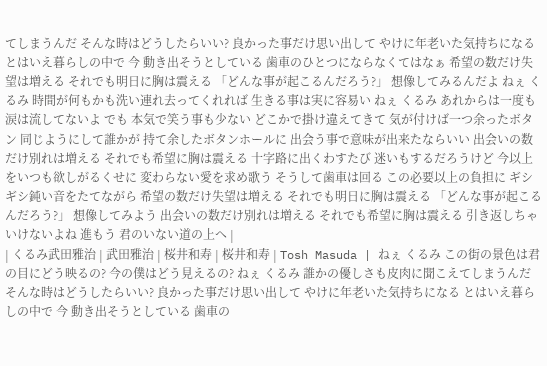てしまうんだ そんな時はどうしたらいい? 良かった事だけ思い出して やけに年老いた気持ちになる とはいえ暮らしの中で 今 動き出そうとしている 歯車のひとつにならなくてはなぁ 希望の数だけ失望は増える それでも明日に胸は震える 「どんな事が起こるんだろう?」 想像してみるんだよ ねぇ くるみ 時間が何もかも洗い連れ去ってくれれば 生きる事は実に容易い ねぇ くるみ あれからは一度も涙は流してないよ でも 本気で笑う事も少ない どこかで掛け違えてきて 気が付けば一つ余ったボタン 同じようにして誰かが 持て余したボタンホールに 出会う事で意味が出来たならいい 出会いの数だけ別れは増える それでも希望に胸は震える 十字路に出くわすたび 迷いもするだろうけど 今以上をいつも欲しがるくせに 変わらない愛を求め歌う そうして歯車は回る この必要以上の負担に ギシギシ鈍い音をたてながら 希望の数だけ失望は増える それでも明日に胸は震える 「どんな事が起こるんだろう?」 想像してみよう 出会いの数だけ別れは増える それでも希望に胸は震える 引き返しちゃいけないよね 進もう 君のいない道の上へ |
| くるみ武田雅治 | 武田雅治 | 桜井和寿 | 桜井和寿 | Tosh Masuda | ねぇ くるみ この街の景色は君の目にどう映るの? 今の僕はどう見えるの? ねぇ くるみ 誰かの優しさも皮肉に聞こえてしまうんだ そんな時はどうしたらいい? 良かった事だけ思い出して やけに年老いた気持ちになる とはいえ暮らしの中で 今 動き出そうとしている 歯車の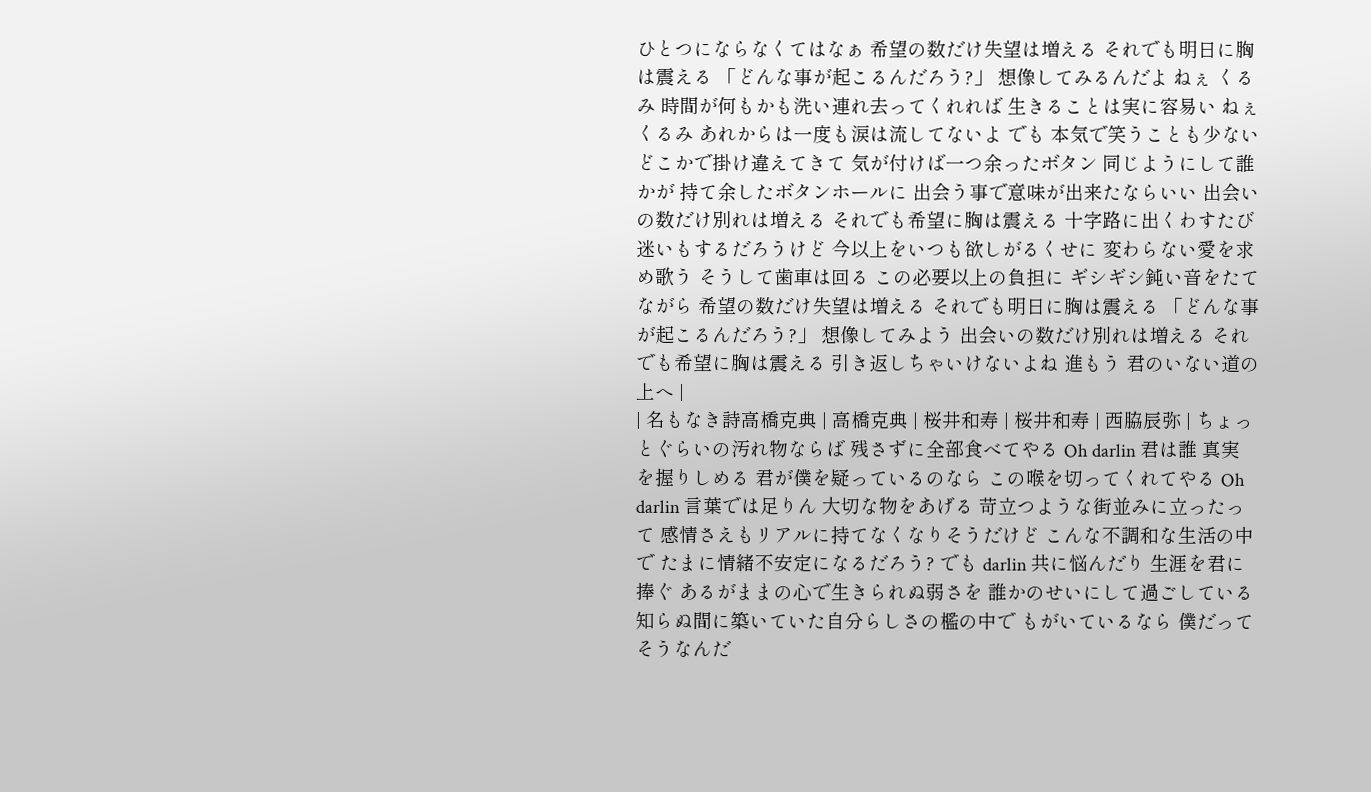ひとつにならなくてはなぁ 希望の数だけ失望は増える それでも明日に胸は震える 「どんな事が起こるんだろう?」 想像してみるんだよ ねぇ くるみ 時間が何もかも洗い連れ去ってくれれば 生きることは実に容易い ねぇ くるみ あれからは一度も涙は流してないよ でも 本気で笑うことも少ない どこかで掛け違えてきて 気が付けば一つ余ったボタン 同じようにして誰かが 持て余したボタンホールに 出会う事で意味が出来たならいい 出会いの数だけ別れは増える それでも希望に胸は震える 十字路に出くわすたび 迷いもするだろうけど 今以上をいつも欲しがるくせに 変わらない愛を求め歌う そうして歯車は回る この必要以上の負担に ギシギシ鈍い音をたてながら 希望の数だけ失望は増える それでも明日に胸は震える 「どんな事が起こるんだろう?」 想像してみよう 出会いの数だけ別れは増える それでも希望に胸は震える 引き返しちゃいけないよね 進もう 君のいない道の上へ |
| 名もなき詩高橋克典 | 高橋克典 | 桜井和寿 | 桜井和寿 | 西脇辰弥 | ちょっとぐらいの汚れ物ならば 残さずに全部食べてやる Oh darlin 君は誰 真実を握りしめる 君が僕を疑っているのなら この喉を切ってくれてやる Oh darlin 言葉では足りん 大切な物をあげる 苛立つような街並みに立ったって 感情さえもリアルに持てなくなりそうだけど こんな不調和な生活の中で たまに情緒不安定になるだろう? でも darlin 共に悩んだり 生涯を君に捧ぐ あるがままの心で生きられぬ弱さを 誰かのせいにして過ごしている 知らぬ間に築いていた自分らしさの檻の中で もがいているなら 僕だってそうなんだ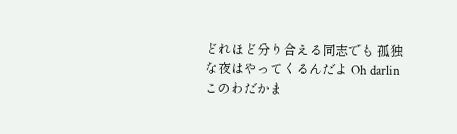どれほど分り合える同志でも 孤独な夜はやってくるんだよ Oh darlin このわだかま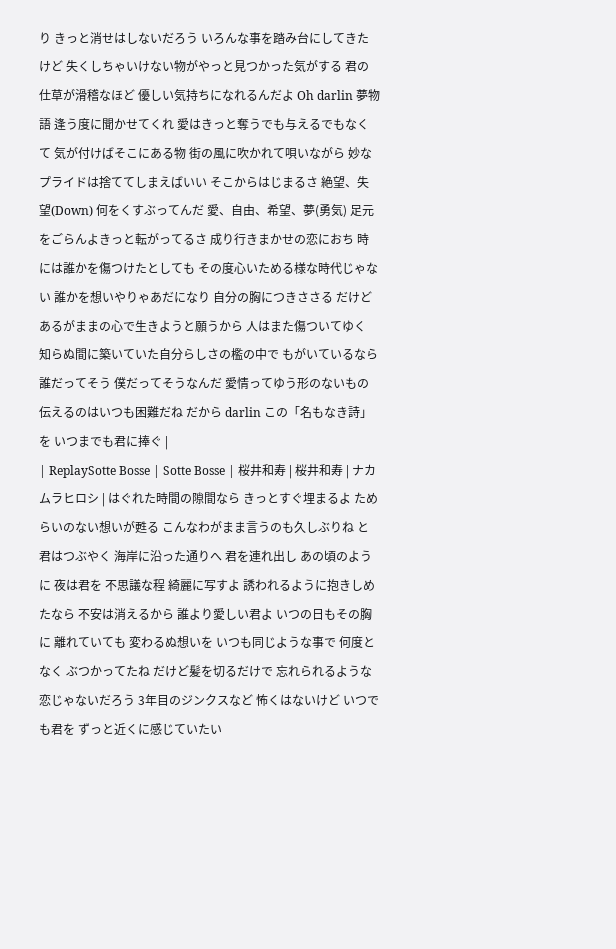り きっと消せはしないだろう いろんな事を踏み台にしてきたけど 失くしちゃいけない物がやっと見つかった気がする 君の仕草が滑稽なほど 優しい気持ちになれるんだよ Oh darlin 夢物語 逢う度に聞かせてくれ 愛はきっと奪うでも与えるでもなくて 気が付けばそこにある物 街の風に吹かれて唄いながら 妙なプライドは捨ててしまえばいい そこからはじまるさ 絶望、失望(Down) 何をくすぶってんだ 愛、自由、希望、夢(勇気) 足元をごらんよきっと転がってるさ 成り行きまかせの恋におち 時には誰かを傷つけたとしても その度心いためる様な時代じゃない 誰かを想いやりゃあだになり 自分の胸につきささる だけど あるがままの心で生きようと願うから 人はまた傷ついてゆく 知らぬ間に築いていた自分らしさの檻の中で もがいているなら誰だってそう 僕だってそうなんだ 愛情ってゆう形のないもの 伝えるのはいつも困難だね だから darlin この「名もなき詩」を いつまでも君に捧ぐ |
| ReplaySotte Bosse | Sotte Bosse | 桜井和寿 | 桜井和寿 | ナカムラヒロシ | はぐれた時間の隙間なら きっとすぐ埋まるよ ためらいのない想いが甦る こんなわがまま言うのも久しぶりね と 君はつぶやく 海岸に沿った通りへ 君を連れ出し あの頃のように 夜は君を 不思議な程 綺麗に写すよ 誘われるように抱きしめたなら 不安は消えるから 誰より愛しい君よ いつの日もその胸に 離れていても 変わるぬ想いを いつも同じような事で 何度となく ぶつかってたね だけど髪を切るだけで 忘れられるような 恋じゃないだろう 3年目のジンクスなど 怖くはないけど いつでも君を ずっと近くに感じていたい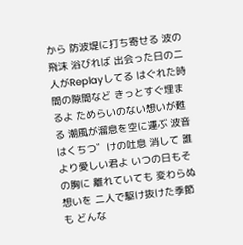から 防波堤に打ち寄せる 波の飛沫 浴びれば 出会った日の二人がReplayしてる はぐれた時間の隙間など きっとすぐ埋まるよ ためらいのない想いが甦る 潮風が溜息を空に運ぶ 波音はくちつ゛けの吐息 消して 誰より愛しい君よ いつの日もその胸に 離れていても 変わらぬ想いを 二人で駆け抜けた季節も どんな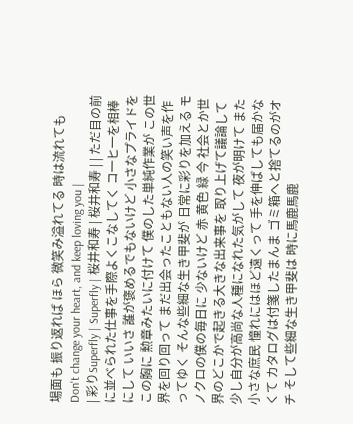場面も 振り返れば ほら 微笑み溢れてる 時は流れてもDon't change your heart, and keep loving you |
| 彩りSuperfly | Superfly | 桜井和寿 | 桜井和寿 | | ただ目の前に並べられた仕事を手際よくこなしてく コ一ヒ一を相棒にして いいさ 誰が褒めるでもないけど 小さなプライドをこの胸に 勲章みたいに付けて 僕のした単純作業が この世界を回り回って まだ出会ったこともない人の笑い声を作ってゆく そんな些細な生き甲斐が 日常に彩りを加える モノクロの僕の毎日に 少ないけど 赤 黄色 緑 今 社会とか世界のどこかで起きる大きな出来事を 取り上げて議論して 少し自分が高尚な人種になれた気がして 夜が明けて また小さな庶民 憧れにはほど遠くって 手を伸ばしても届かなくて カタログは付箋したまんま ゴミ箱へと捨てるのがオチ そして些細な生き甲斐は 時に馬鹿馬鹿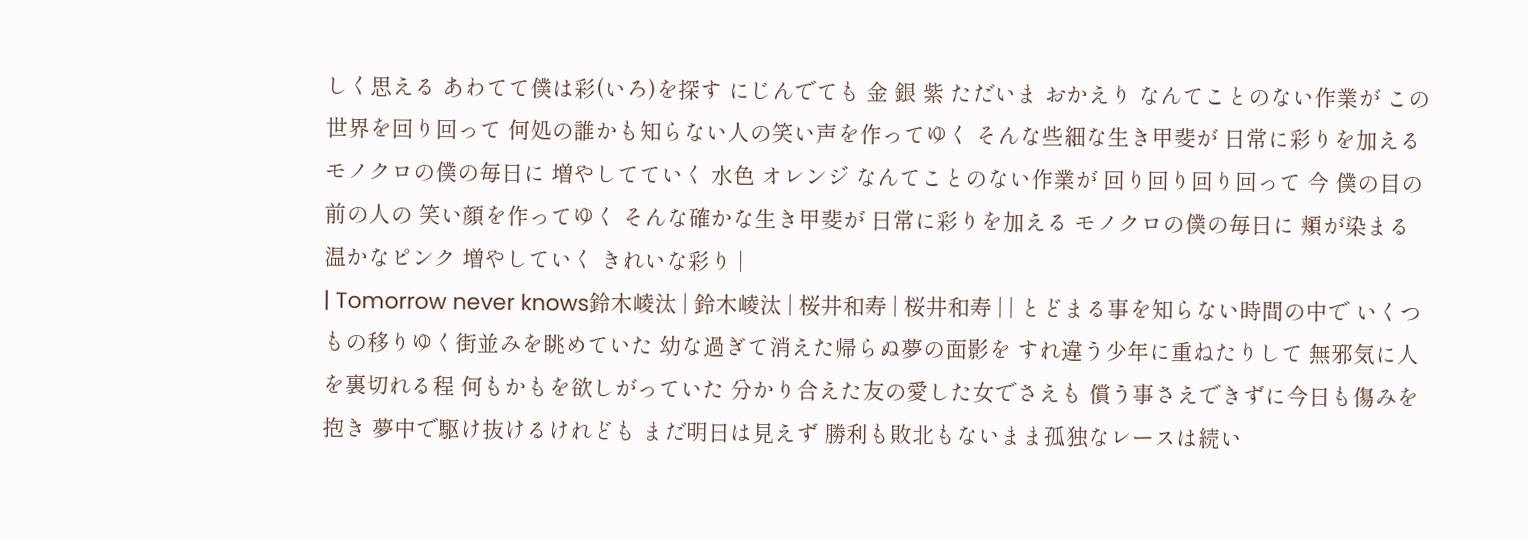しく思える あわてて僕は彩(いろ)を探す にじんでても 金 銀 紫 ただいま おかえり なんてことのない作業が この世界を回り回って 何処の誰かも知らない人の笑い声を作ってゆく そんな些細な生き甲斐が 日常に彩りを加える モノクロの僕の毎日に 増やしてていく 水色 オレンジ なんてことのない作業が 回り回り回り回って 今 僕の目の前の人の 笑い顔を作ってゆく そんな確かな生き甲斐が 日常に彩りを加える モノクロの僕の毎日に 頬が染まる 温かなピンク 増やしていく きれいな彩り |
| Tomorrow never knows鈴木崚汰 | 鈴木崚汰 | 桜井和寿 | 桜井和寿 | | とどまる事を知らない時間の中で いくつもの移りゆく街並みを眺めていた 幼な過ぎて消えた帰らぬ夢の面影を すれ違う少年に重ねたりして 無邪気に人を裏切れる程 何もかもを欲しがっていた 分かり合えた友の愛した女でさえも 償う事さえできずに今日も傷みを抱き 夢中で駆け抜けるけれども まだ明日は見えず 勝利も敗北もないまま孤独なレースは続い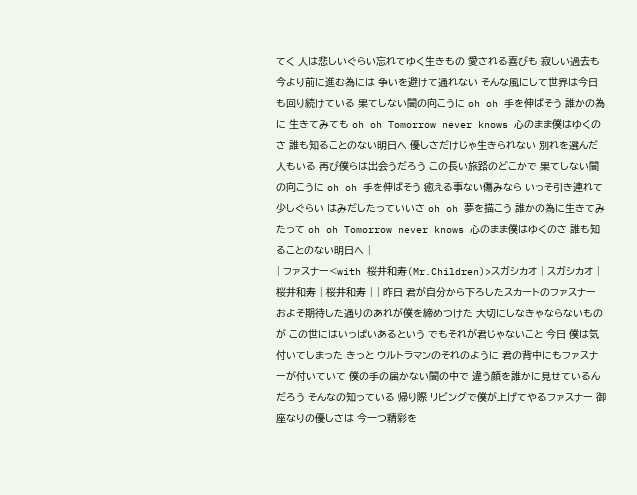てく 人は悲しいぐらい忘れてゆく生きもの 愛される喜びも 寂しい過去も 今より前に進む為には 争いを避けて通れない そんな風にして世界は今日も回り続けている 果てしない闇の向こうに oh oh 手を伸ばそう 誰かの為に 生きてみても oh oh Tomorrow never knows 心のまま僕はゆくのさ 誰も知ることのない明日へ 優しさだけじゃ生きられない 別れを選んだ人もいる 再び僕らは出会うだろう この長い旅路のどこかで 果てしない闇の向こうに oh oh 手を伸ばそう 癒える事ない傷みなら いっそ引き連れて 少しぐらい はみだしたっていいさ oh oh 夢を描こう 誰かの為に生きてみたって oh oh Tomorrow never knows 心のまま僕はゆくのさ 誰も知ることのない明日へ |
| ファスナー<with 桜井和寿(Mr.Children)>スガシカオ | スガシカオ | 桜井和寿 | 桜井和寿 | | 昨日 君が自分から下ろしたスカートのファスナー およそ期待した通りのあれが僕を締めつけた 大切にしなきゃならないものが この世にはいっぱいあるという でもそれが君じゃないこと 今日 僕は気付いてしまった きっと ウルトラマンのそれのように 君の背中にもファスナーが付いていて 僕の手の届かない闇の中で 違う顔を誰かに見せているんだろう そんなの知っている 帰り際 リビングで僕が上げてやるファスナー 御座なりの優しさは 今一つ精彩を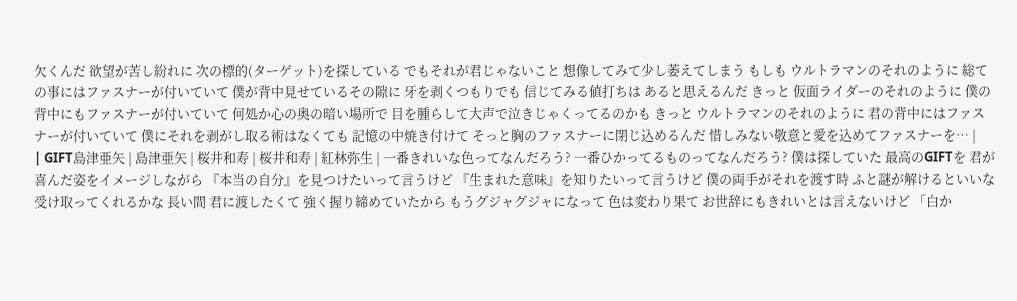欠くんだ 欲望が苦し紛れに 次の標的(ターゲット)を探している でもそれが君じゃないこと 想像してみて少し萎えてしまう もしも ウルトラマンのそれのように 総ての事にはファスナーが付いていて 僕が背中見せているその隙に 牙を剥くつもりでも 信じてみる値打ちは あると思えるんだ きっと 仮面ライダーのそれのように 僕の背中にもファスナーが付いていて 何処か心の奥の暗い場所で 目を腫らして大声で泣きじゃくってるのかも きっと ウルトラマンのそれのように 君の背中にはファスナーが付いていて 僕にそれを剥がし取る術はなくても 記憶の中焼き付けて そっと胸のファスナーに閉じ込めるんだ 惜しみない敬意と愛を込めてファスナーを… |
| GIFT島津亜矢 | 島津亜矢 | 桜井和寿 | 桜井和寿 | 紅林弥生 | 一番きれいな色ってなんだろう? 一番ひかってるものってなんだろう? 僕は探していた 最高のGIFTを 君が喜んだ姿をイメージしながら 『本当の自分』を見つけたいって言うけど 『生まれた意味』を知りたいって言うけど 僕の両手がそれを渡す時 ふと謎が解けるといいな 受け取ってくれるかな 長い間 君に渡したくて 強く握り締めていたから もうグジャグジャになって 色は変わり果て お世辞にもきれいとは言えないけど 「白か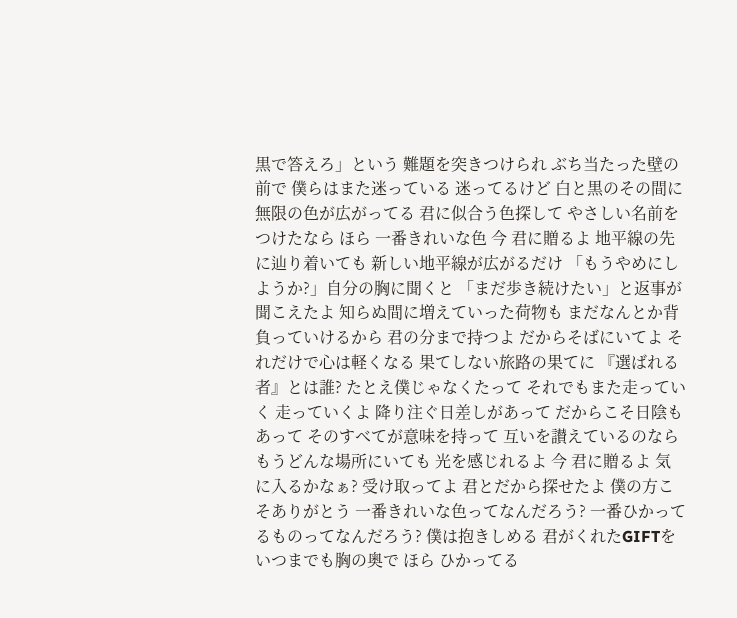黒で答えろ」という 難題を突きつけられ ぶち当たった壁の前で 僕らはまた迷っている 迷ってるけど 白と黒のその間に 無限の色が広がってる 君に似合う色探して やさしい名前をつけたなら ほら 一番きれいな色 今 君に贈るよ 地平線の先に辿り着いても 新しい地平線が広がるだけ 「もうやめにしようか?」自分の胸に聞くと 「まだ歩き続けたい」と返事が聞こえたよ 知らぬ間に増えていった荷物も まだなんとか背負っていけるから 君の分まで持つよ だからそばにいてよ それだけで心は軽くなる 果てしない旅路の果てに 『選ばれる者』とは誰? たとえ僕じゃなくたって それでもまた走っていく 走っていくよ 降り注ぐ日差しがあって だからこそ日陰もあって そのすべてが意味を持って 互いを讃えているのなら もうどんな場所にいても 光を感じれるよ 今 君に贈るよ 気に入るかなぁ? 受け取ってよ 君とだから探せたよ 僕の方こそありがとう 一番きれいな色ってなんだろう? 一番ひかってるものってなんだろう? 僕は抱きしめる 君がくれたGIFTを いつまでも胸の奥で ほら ひかってる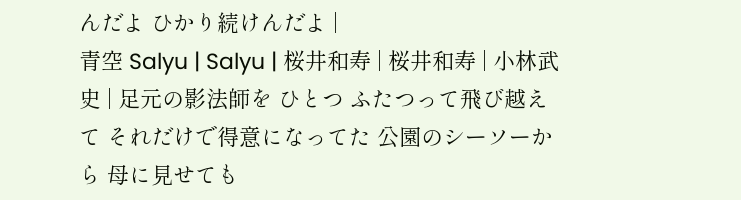んだよ ひかり続けんだよ |
青空 Salyu | Salyu | 桜井和寿 | 桜井和寿 | 小林武史 | 足元の影法師を ひとつ ふたつって飛び越えて それだけで得意になってた 公園のシーソーから 母に見せても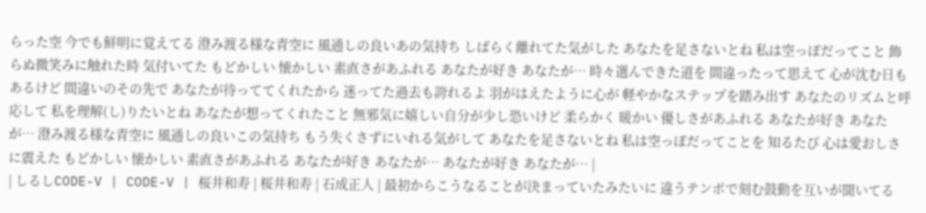らった空 今でも鮮明に覚えてる 澄み渡る様な青空に 風通しの良いあの気持ち しばらく離れてた気がした あなたを足さないとね 私は空っぽだってこと 飾らぬ微笑みに触れた時 気付いてた もどかしい 懐かしい 素直さがあふれる あなたが好き あなたが… 時々選んできた道を 間違ったって思えて 心が沈む日もあるけど 間違いのその先で あなたが待っててくれたから 迷ってた過去も誇れるよ 羽がはえたように心が 軽やかなステップを踏み出す あなたのリズムと呼応して 私を理解(し)りたいとね あなたが想ってくれたこと 無邪気に嬉しい自分が少し恐いけど 柔らかく 暖かい 優しさがあふれる あなたが好き あなたが… 澄み渡る様な青空に 風通しの良いこの気持ち もう失くさずにいれる気がして あなたを足さないとね 私は空っぽだってことを 知るたび 心は愛おしさに震えた もどかしい 懐かしい 素直さがあふれる あなたが好き あなたが… あなたが好き あなたが… |
| しるしCODE-V | CODE-V | 桜井和寿 | 桜井和寿 | 石成正人 | 最初からこうなることが決まっていたみたいに 違うテンポで刻む鼓動を互いが聞いてる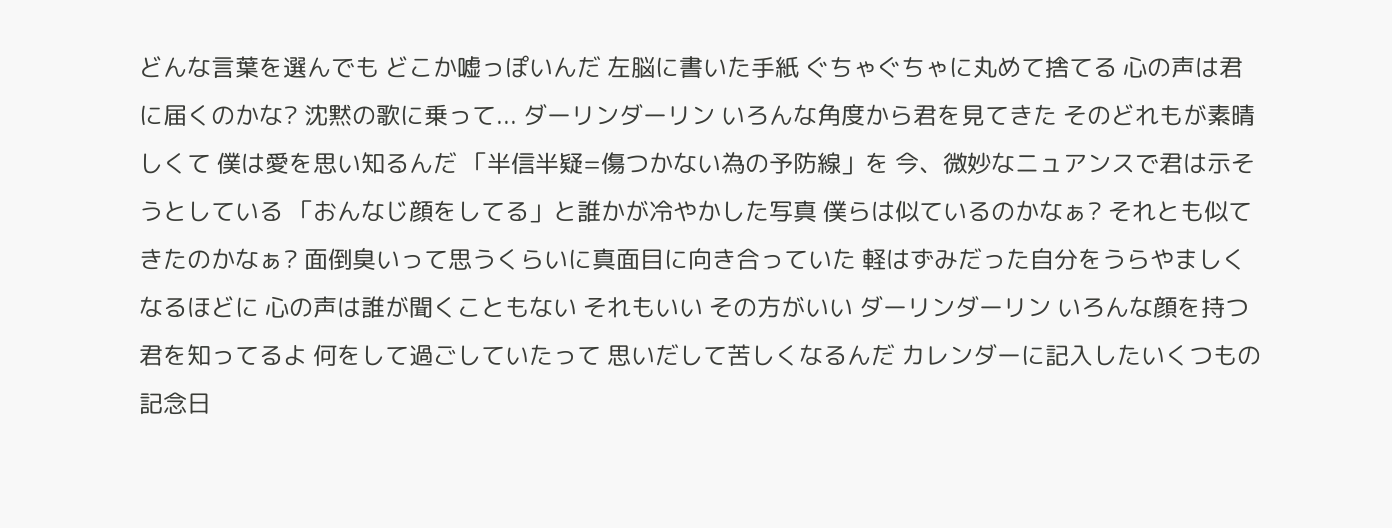どんな言葉を選んでも どこか嘘っぽいんだ 左脳に書いた手紙 ぐちゃぐちゃに丸めて捨てる 心の声は君に届くのかな? 沈黙の歌に乗って... ダーリンダーリン いろんな角度から君を見てきた そのどれもが素晴しくて 僕は愛を思い知るんだ 「半信半疑=傷つかない為の予防線」を 今、微妙なニュアンスで君は示そうとしている 「おんなじ顔をしてる」と誰かが冷やかした写真 僕らは似ているのかなぁ? それとも似てきたのかなぁ? 面倒臭いって思うくらいに真面目に向き合っていた 軽はずみだった自分をうらやましくなるほどに 心の声は誰が聞くこともない それもいい その方がいい ダーリンダーリン いろんな顔を持つ君を知ってるよ 何をして過ごしていたって 思いだして苦しくなるんだ カレンダーに記入したいくつもの記念日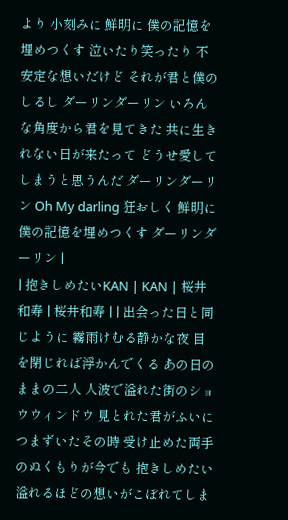より 小刻みに 鮮明に 僕の記憶を埋めつくす 泣いたり笑ったり 不安定な想いだけど それが君と僕のしるし ダーリンダーリン いろんな角度から君を見てきた 共に生きれない日が来たって どうせ愛してしまうと思うんだ ダーリンダーリン Oh My darling 狂おしく 鮮明に 僕の記憶を埋めつくす ダーリンダーリン |
| 抱きしめたいKAN | KAN | 桜井和寿 | 桜井和寿 | | 出会った日と同じように 霧雨けむる静かな夜 目を閉じれば浮かんでくる あの日のままの二人 人波で溢れた街のショウウィンドウ 見とれた君がふいに つまずいたその時 受け止めた両手のぬくもりが今でも 抱きしめたい 溢れるほどの想いがこぼれてしま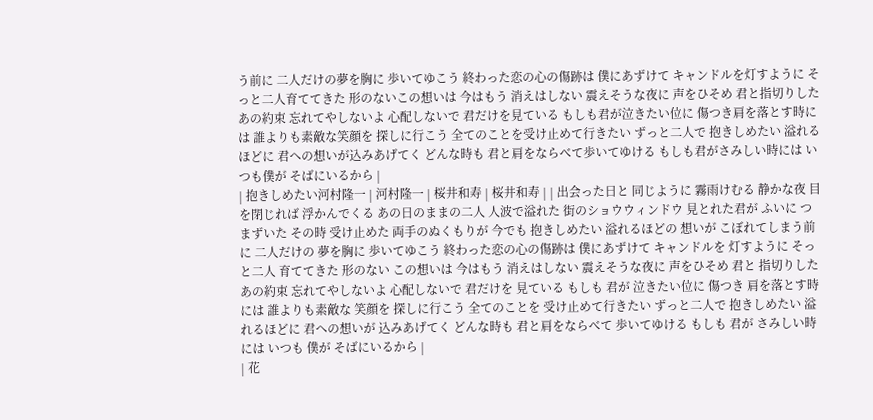う前に 二人だけの夢を胸に 歩いてゆこう 終わった恋の心の傷跡は 僕にあずけて キャンドルを灯すように そっと二人育ててきた 形のないこの想いは 今はもう 消えはしない 震えそうな夜に 声をひそめ 君と指切りしたあの約束 忘れてやしないよ 心配しないで 君だけを見ている もしも君が泣きたい位に 傷つき肩を落とす時には 誰よりも素敵な笑顔を 探しに行こう 全てのことを受け止めて行きたい ずっと二人で 抱きしめたい 溢れるほどに 君への想いが込みあげてく どんな時も 君と肩をならべて歩いてゆける もしも君がさみしい時には いつも僕が そばにいるから |
| 抱きしめたい河村隆一 | 河村隆一 | 桜井和寿 | 桜井和寿 | | 出会った日と 同じように 霧雨けむる 静かな夜 目を閉じれば 浮かんでくる あの日のままの二人 人波で溢れた 街のショウウィンドウ 見とれた君が ふいに つまずいた その時 受け止めた 両手のぬくもりが 今でも 抱きしめたい 溢れるほどの 想いが こぼれてしまう前に 二人だけの 夢を胸に 歩いてゆこう 終わった恋の心の傷跡は 僕にあずけて キャンドルを 灯すように そっと二人 育ててきた 形のない この想いは 今はもう 消えはしない 震えそうな夜に 声をひそめ 君と 指切りした あの約束 忘れてやしないよ 心配しないで 君だけを 見ている もしも 君が 泣きたい位に 傷つき 肩を落とす時には 誰よりも素敵な 笑顔を 探しに行こう 全てのことを 受け止めて行きたい ずっと二人で 抱きしめたい 溢れるほどに 君への想いが 込みあげてく どんな時も 君と肩をならべて 歩いてゆける もしも 君が さみしい時には いつも 僕が そばにいるから |
| 花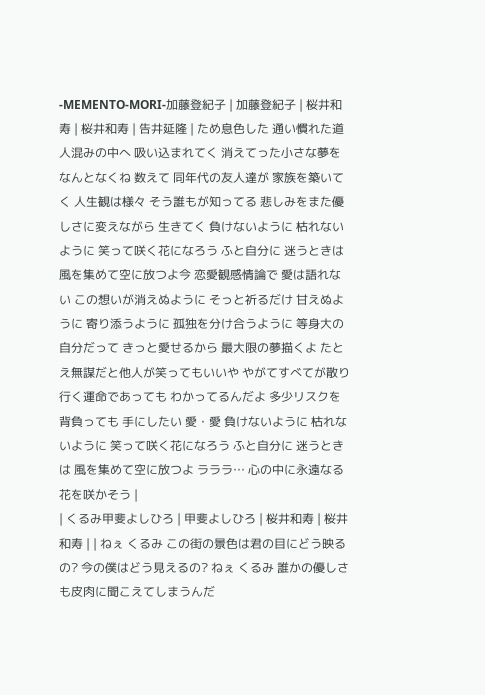‐MEMENTO‐MORI‐加藤登紀子 | 加藤登紀子 | 桜井和寿 | 桜井和寿 | 告井延隆 | ため息色した 通い慣れた道 人混みの中へ 吸い込まれてく 消えてった小さな夢をなんとなくね 数えて 同年代の友人達が 家族を築いてく 人生観は様々 そう誰もが知ってる 悲しみをまた優しさに変えながら 生きてく 負けないように 枯れないように 笑って咲く花になろう ふと自分に 迷うときは 風を集めて空に放つよ今 恋愛観感情論で 愛は語れない この想いが消えぬように そっと祈るだけ 甘えぬように 寄り添うように 孤独を分け合うように 等身大の自分だって きっと愛せるから 最大限の夢描くよ たとえ無謀だと他人が笑ってもいいや やがてすべてが散り行く運命であっても わかってるんだよ 多少リスクを背負っても 手にしたい 愛・愛 負けないように 枯れないように 笑って咲く花になろう ふと自分に 迷うときは 風を集めて空に放つよ ラララ… 心の中に永遠なる花を咲かそう |
| くるみ甲斐よしひろ | 甲斐よしひろ | 桜井和寿 | 桜井和寿 | | ねぇ くるみ この街の景色は君の目にどう映るの? 今の僕はどう見えるの? ねぇ くるみ 誰かの優しさも皮肉に聞こえてしまうんだ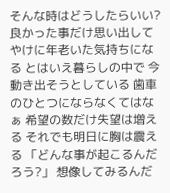そんな時はどうしたらいい? 良かった事だけ思い出して やけに年老いた気持ちになる とはいえ暮らしの中で 今 動き出そうとしている 歯車のひとつにならなくてはなぁ 希望の数だけ失望は増える それでも明日に胸は震える 「どんな事が起こるんだろう?」 想像してみるんだ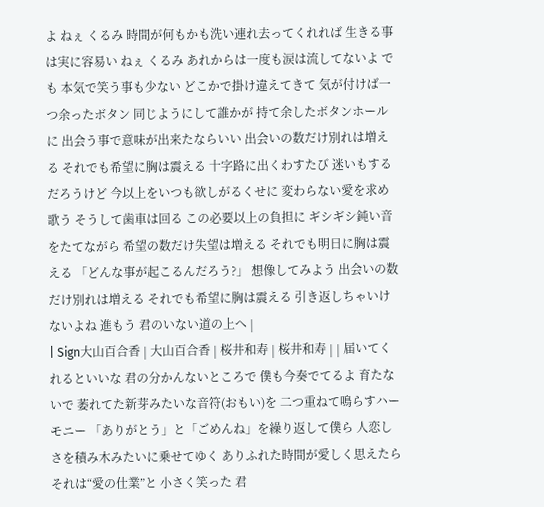よ ねぇ くるみ 時間が何もかも洗い連れ去ってくれれば 生きる事は実に容易い ねぇ くるみ あれからは一度も涙は流してないよ でも 本気で笑う事も少ない どこかで掛け違えてきて 気が付けば一つ余ったボタン 同じようにして誰かが 持て余したボタンホールに 出会う事で意味が出来たならいい 出会いの数だけ別れは増える それでも希望に胸は震える 十字路に出くわすたび 迷いもするだろうけど 今以上をいつも欲しがるくせに 変わらない愛を求め歌う そうして歯車は回る この必要以上の負担に ギシギシ鈍い音をたてながら 希望の数だけ失望は増える それでも明日に胸は震える 「どんな事が起こるんだろう?」 想像してみよう 出会いの数だけ別れは増える それでも希望に胸は震える 引き返しちゃいけないよね 進もう 君のいない道の上へ |
| Sign大山百合香 | 大山百合香 | 桜井和寿 | 桜井和寿 | | 届いてくれるといいな 君の分かんないところで 僕も今奏でてるよ 育たないで 萎れてた新芽みたいな音符(おもい)を 二つ重ねて鳴らすハーモニー 「ありがとう」と「ごめんね」を繰り返して僕ら 人恋しさを積み木みたいに乗せてゆく ありふれた時間が愛しく思えたら それは“愛の仕業”と 小さく笑った 君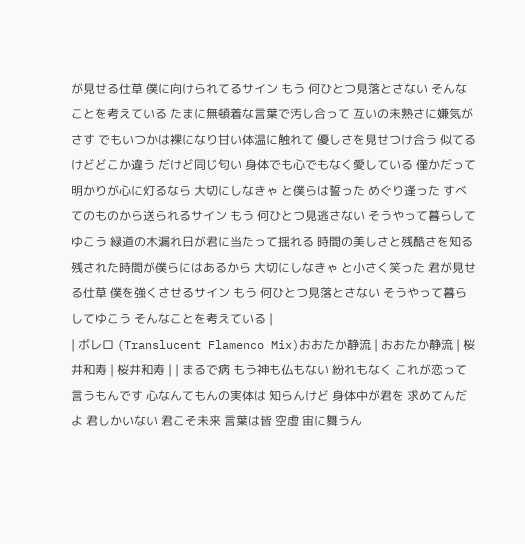が見せる仕草 僕に向けられてるサイン もう 何ひとつ見落とさない そんなことを考えている たまに無頓着な言葉で汚し合って 互いの未熟さに嫌気がさす でもいつかは裸になり甘い体温に触れて 優しさを見せつけ合う 似てるけどどこか違う だけど同じ匂い 身体でも心でもなく愛している 僅かだって明かりが心に灯るなら 大切にしなきゃ と僕らは誓った めぐり逢った すべてのものから送られるサイン もう 何ひとつ見逃さない そうやって暮らしてゆこう 緑道の木漏れ日が君に当たって揺れる 時間の美しさと残酷さを知る 残された時間が僕らにはあるから 大切にしなきゃ と小さく笑った 君が見せる仕草 僕を強くさせるサイン もう 何ひとつ見落とさない そうやって暮らしてゆこう そんなことを考えている |
| ボレロ (Translucent Flamenco Mix)おおたか静流 | おおたか静流 | 桜井和寿 | 桜井和寿 | | まるで病 もう神も仏もない 紛れもなく これが恋って言うもんです 心なんてもんの実体は 知らんけど 身体中が君を 求めてんだよ 君しかいない 君こそ未来 言葉は皆 空虚 宙に舞うん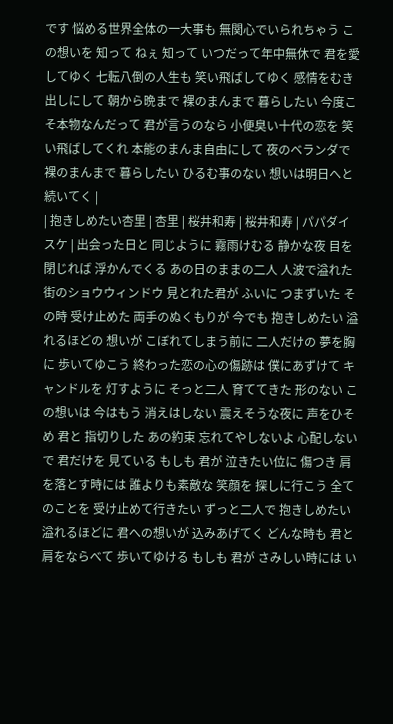です 悩める世界全体の一大事も 無関心でいられちゃう この想いを 知って ねぇ 知って いつだって年中無休で 君を愛してゆく 七転八倒の人生も 笑い飛ばしてゆく 感情をむき出しにして 朝から晩まで 裸のまんまで 暮らしたい 今度こそ本物なんだって 君が言うのなら 小便臭い十代の恋を 笑い飛ばしてくれ 本能のまんま自由にして 夜のベランダで 裸のまんまで 暮らしたい ひるむ事のない 想いは明日へと 続いてく |
| 抱きしめたい杏里 | 杏里 | 桜井和寿 | 桜井和寿 | パパダイスケ | 出会った日と 同じように 霧雨けむる 静かな夜 目を閉じれば 浮かんでくる あの日のままの二人 人波で溢れた 街のショウウィンドウ 見とれた君が ふいに つまずいた その時 受け止めた 両手のぬくもりが 今でも 抱きしめたい 溢れるほどの 想いが こぼれてしまう前に 二人だけの 夢を胸に 歩いてゆこう 終わった恋の心の傷跡は 僕にあずけて キャンドルを 灯すように そっと二人 育ててきた 形のない この想いは 今はもう 消えはしない 震えそうな夜に 声をひそめ 君と 指切りした あの約束 忘れてやしないよ 心配しないで 君だけを 見ている もしも 君が 泣きたい位に 傷つき 肩を落とす時には 誰よりも素敵な 笑顔を 探しに行こう 全てのことを 受け止めて行きたい ずっと二人で 抱きしめたい 溢れるほどに 君への想いが 込みあげてく どんな時も 君と肩をならべて 歩いてゆける もしも 君が さみしい時には い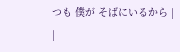つも 僕が そばにいるから |
|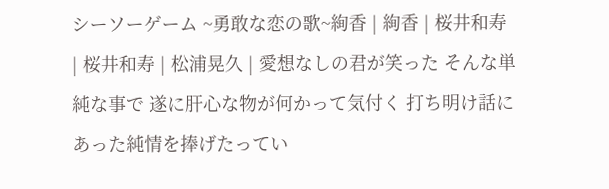シーソーゲーム ~勇敢な恋の歌~絢香 | 絢香 | 桜井和寿 | 桜井和寿 | 松浦晃久 | 愛想なしの君が笑った そんな単純な事で 遂に肝心な物が何かって気付く 打ち明け話にあった純情を捧げたってい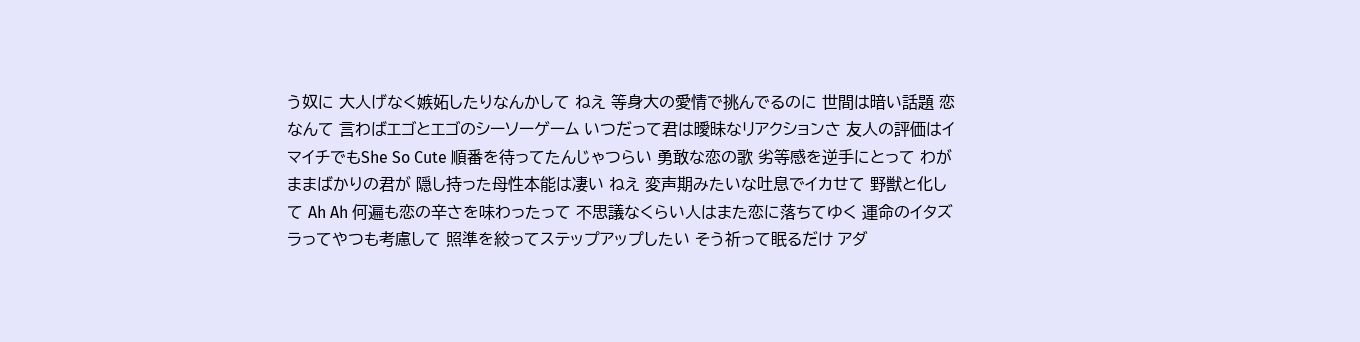う奴に 大人げなく嫉妬したりなんかして ねえ 等身大の愛情で挑んでるのに 世間は暗い話題 恋なんて 言わばエゴとエゴのシーソーゲーム いつだって君は曖昧なリアクションさ 友人の評価はイマイチでもShe So Cute 順番を待ってたんじゃつらい 勇敢な恋の歌 劣等感を逆手にとって わがままばかりの君が 隠し持った母性本能は凄い ねえ 変声期みたいな吐息でイカせて 野獣と化して Ah Ah 何遍も恋の辛さを味わったって 不思議なくらい人はまた恋に落ちてゆく 運命のイタズラってやつも考慮して 照準を絞ってステップアップしたい そう祈って眠るだけ アダ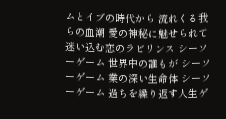ムとイブの時代から 流れくる我らの血潮 愛の神秘に魅せられて 迷い込む恋のラビリンス シーソーゲーム 世界中の誰もが シーソーゲーム 業の深い生命体 シーソーゲーム 過ちを繰り返す人生ゲ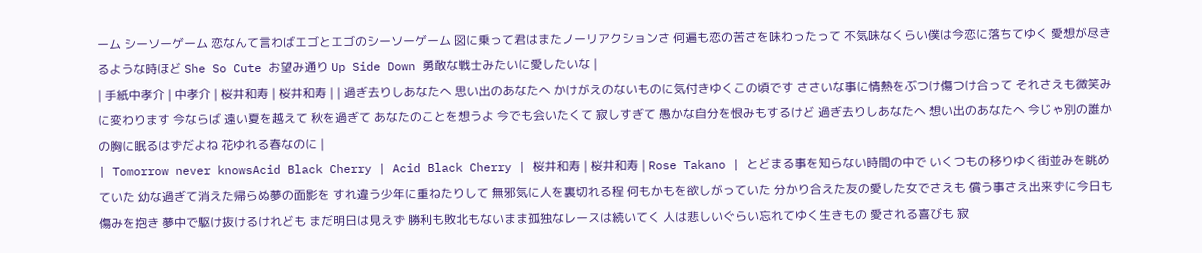ーム シーソーゲーム 恋なんて言わばエゴとエゴのシーソーゲーム 図に乗って君はまたノーリアクションさ 何遍も恋の苦さを味わったって 不気味なくらい僕は今恋に落ちてゆく 愛想が尽きるような時ほど She So Cute お望み通り Up Side Down 勇敢な戦士みたいに愛したいな |
| 手紙中孝介 | 中孝介 | 桜井和寿 | 桜井和寿 | | 過ぎ去りしあなたへ 思い出のあなたへ かけがえのないものに気付きゆくこの頃です ささいな事に情熱をぶつけ傷つけ合って それさえも微笑みに変わります 今ならば 遠い夏を越えて 秋を過ぎて あなたのことを想うよ 今でも会いたくて 寂しすぎて 愚かな自分を恨みもするけど 過ぎ去りしあなたへ 想い出のあなたへ 今じゃ別の誰かの胸に眠るはずだよね 花ゆれる春なのに |
| Tomorrow never knowsAcid Black Cherry | Acid Black Cherry | 桜井和寿 | 桜井和寿 | Rose Takano | とどまる事を知らない時間の中で いくつもの移りゆく街並みを眺めていた 幼な過ぎて消えた帰らぬ夢の面影を すれ違う少年に重ねたりして 無邪気に人を裏切れる程 何もかもを欲しがっていた 分かり合えた友の愛した女でさえも 償う事さえ出来ずに今日も傷みを抱き 夢中で駆け抜けるけれども まだ明日は見えず 勝利も敗北もないまま孤独なレースは続いてく 人は悲しいぐらい忘れてゆく生きもの 愛される喜びも 寂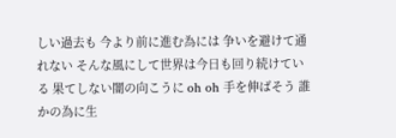しい過去も 今より前に進む為には 争いを避けて通れない そんな風にして世界は今日も回り続けている 果てしない闇の向こうに oh oh 手を伸ばそう 誰かの為に生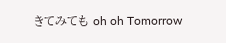きてみても oh oh Tomorrow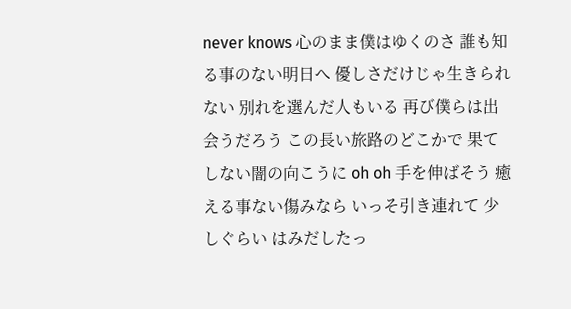never knows 心のまま僕はゆくのさ 誰も知る事のない明日へ 優しさだけじゃ生きられない 別れを選んだ人もいる 再び僕らは出会うだろう この長い旅路のどこかで 果てしない闇の向こうに oh oh 手を伸ばそう 癒える事ない傷みなら いっそ引き連れて 少しぐらい はみだしたっ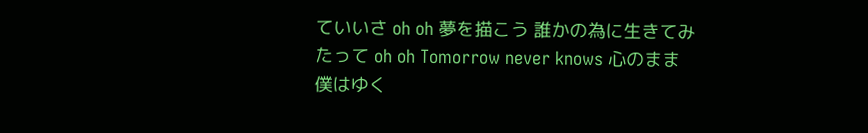ていいさ oh oh 夢を描こう 誰かの為に生きてみたって oh oh Tomorrow never knows 心のまま僕はゆく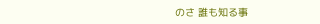のさ 誰も知る事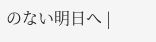のない明日へ |